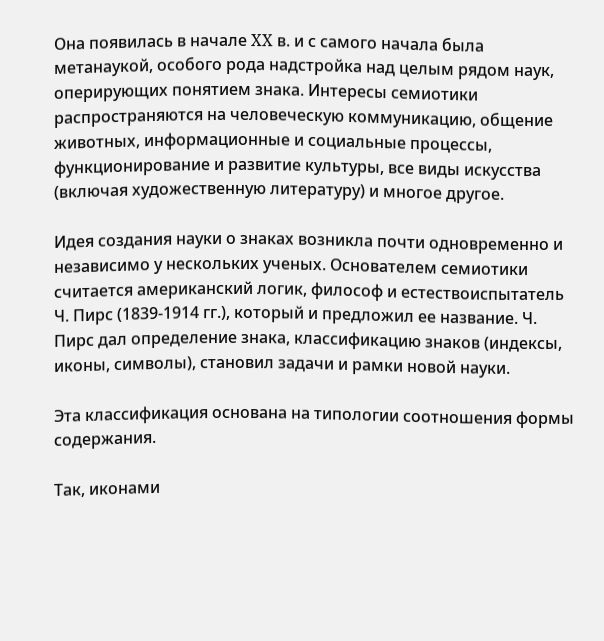Она появилась в начале XX в. и с самого начала была метанаукой, особого рода надстройка над целым рядом наук, оперирующих понятием знака. Интересы семиотики распространяются на человеческую коммуникацию, общение животных, информационные и социальные процессы, функционирование и развитие культуры, все виды искусства (включая художественную литературу) и многое другое.

Идея создания науки о знаках возникла почти одновременно и независимо у нескольких ученых. Основателем семиотики считается американский логик, философ и естествоиспытатель Ч. Пирс (1839-1914 гг.), который и предложил ее название. Ч. Пирс дал определение знака, классификацию знаков (индексы, иконы, символы), становил задачи и рамки новой науки.

Эта классификация основана на типологии соотношения формы содержания.

Так, иконами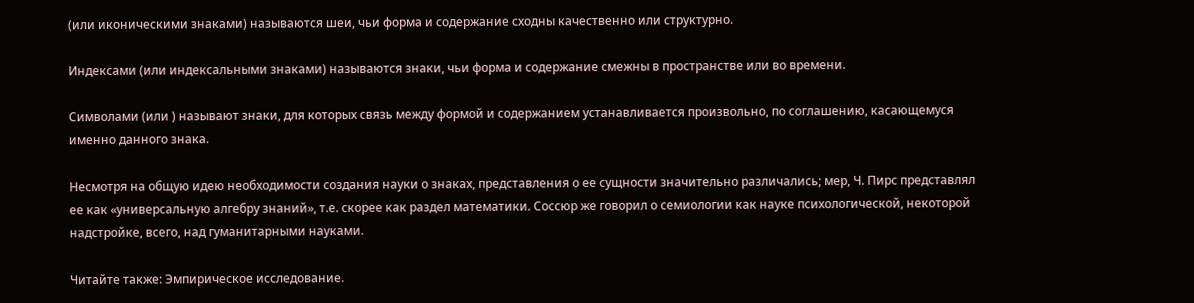(или иконическими знаками) называются шеи, чьи форма и содержание сходны качественно или структурно.

Индексами (или индексальными знаками) называются знаки, чьи форма и содержание смежны в пространстве или во времени.

Символами (или ) называют знаки, для которых связь между формой и содержанием устанавливается произвольно, по соглашению, касающемуся именно данного знака.

Несмотря на общую идею необходимости создания науки о знаках, представления о ее сущности значительно различались; мер, Ч. Пирс представлял ее как «универсальную алгебру знаний», т.е. скорее как раздел математики. Соссюр же говорил о семиологии как науке психологической, некоторой надстройке, всего, над гуманитарными науками.

Читайте также: Эмпирическое исследование.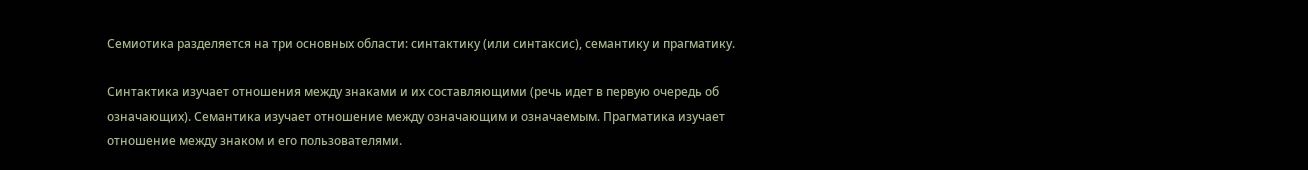Семиотика разделяется на три основных области: синтактику (или синтаксис), семантику и прагматику.

Синтактика изучает отношения между знаками и их составляющими (речь идет в первую очередь об означающих). Семантика изучает отношение между означающим и означаемым. Прагматика изучает отношение между знаком и его пользователями.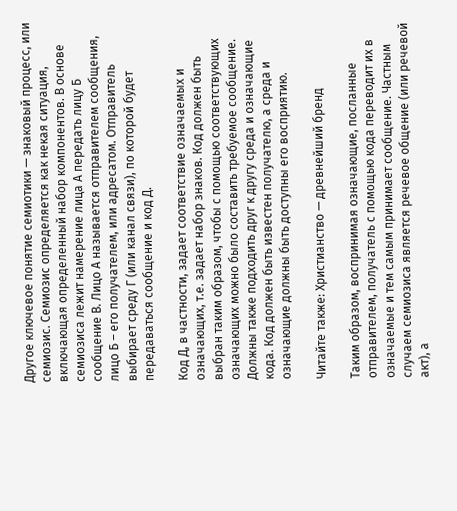Другое ключевое понятие семиотики — знаковый процесс, или семиозис. Семиозис определяется как некая ситуация, включающая определенный набор компонентов. В основе семиозиса лежит намерение лица А передать лицу Б сообщение В. Лицо А называется отправителем сообщения, лицо Б – его получателем, или адресатом. Отправитель выбирает среду Г (или канал связи), по которой будет передаваться сообщение и код Д.

Код Д, в частности, задает соответствие означаемых и означающих, т.е. задает набор знаков. Код должен быть выбран таким образом, чтобы с помощью соответствующих означающих можно было составить требуемое сообщение. Должны также подходить друг к другу среда и означающие кода. Код должен быть известен получателю, а среда и означающие должны быть доступны его восприятию.

Читайте также: Христианство — древнейший бренд

Таким образом, воспринимая означающие, посланные отправителем, получатель с помощью кода переводит их в означаемые и тем самым принимает сообщение. Частным случаем семиозиса является речевое общение (или речевой акт), а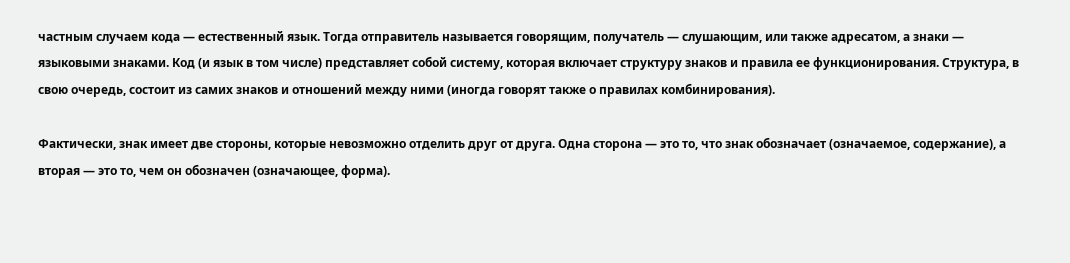частным случаем кода — естественный язык. Тогда отправитель называется говорящим, получатель — слушающим, или также адресатом, а знаки — языковыми знаками. Код (и язык в том числе) представляет собой систему, которая включает структуру знаков и правила ее функционирования. Структура, в свою очередь, состоит из самих знаков и отношений между ними (иногда говорят также о правилах комбинирования).

Фактически, знак имеет две стороны, которые невозможно отделить друг от друга. Одна сторона — это то, что знак обозначает (означаемое, содержание), а вторая — это то, чем он обозначен (означающее, форма).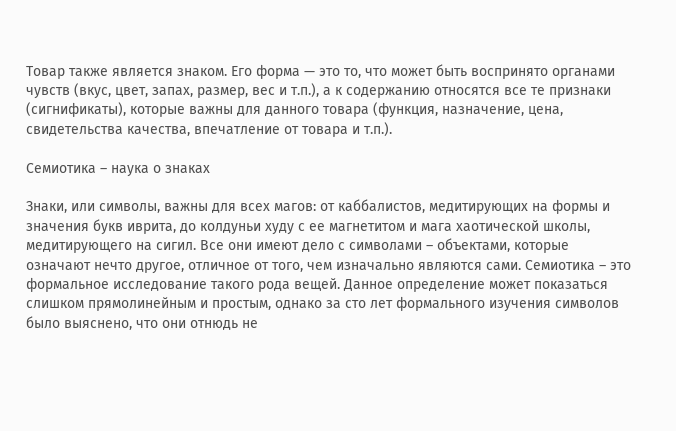Товар также является знаком. Его форма — это то, что может быть воспринято органами чувств (вкус, цвет, запах, размер, вес и т.п.), а к содержанию относятся все те признаки (сигнификаты), которые важны для данного товара (функция, назначение, цена, свидетельства качества, впечатление от товара и т.п.).

Семиотика – наука о знаках

Знаки, или символы, важны для всех магов: от каббалистов, медитирующих на формы и значения букв иврита, до колдуньи худу с ее магнетитом и мага хаотической школы, медитирующего на сигил. Все они имеют дело с символами – объектами, которые означают нечто другое, отличное от того, чем изначально являются сами. Семиотика – это формальное исследование такого рода вещей. Данное определение может показаться слишком прямолинейным и простым, однако за сто лет формального изучения символов было выяснено, что они отнюдь не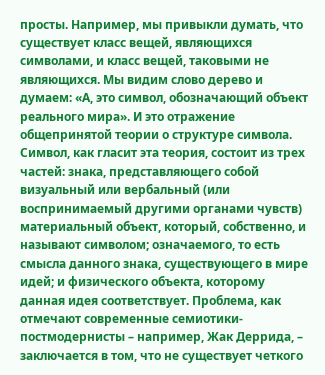просты. Например, мы привыкли думать, что существует класс вещей, являющихся символами, и класс вещей, таковыми не являющихся. Мы видим слово дерево и думаем: «А, это символ, обозначающий объект реального мира». И это отражение общепринятой теории о структуре символа. Символ, как гласит эта теория, состоит из трех частей: знака, представляющего собой визуальный или вербальный (или воспринимаемый другими органами чувств) материальный объект, который, собственно, и называют символом; означаемого, то есть смысла данного знака, существующего в мире идей; и физического объекта, которому данная идея соответствует. Проблема, как отмечают современные семиотики-постмодернисты – например, Жак Деррида, – заключается в том, что не существует четкого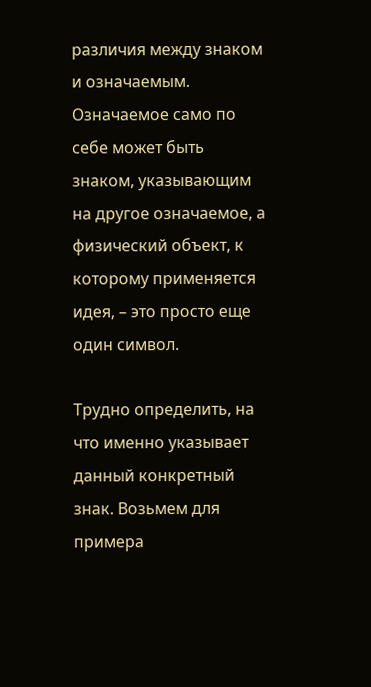различия между знаком и означаемым. Означаемое само по себе может быть знаком, указывающим на другое означаемое, а физический объект, к которому применяется идея, – это просто еще один символ.

Трудно определить, на что именно указывает данный конкретный знак. Возьмем для примера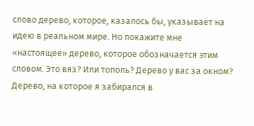слово дерево, которое, казалось бы, указывает на идею в реальном мире. Но покажите мне «настоящее» дерево, которое обозначается этим словом. Это вяз? Или тополь? Дерево у вас за окном? Дерево, на которое я забирался в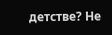детстве? Не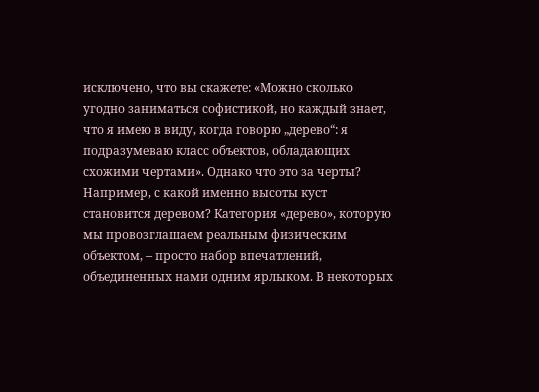исключено, что вы скажете: «Можно сколько угодно заниматься софистикой, но каждый знает, что я имею в виду, когда говорю „дерево“: я подразумеваю класс объектов, обладающих схожими чертами». Однако что это за черты? Например, с какой именно высоты куст становится деревом? Категория «дерево», которую мы провозглашаем реальным физическим объектом, – просто набор впечатлений, объединенных нами одним ярлыком. В некоторых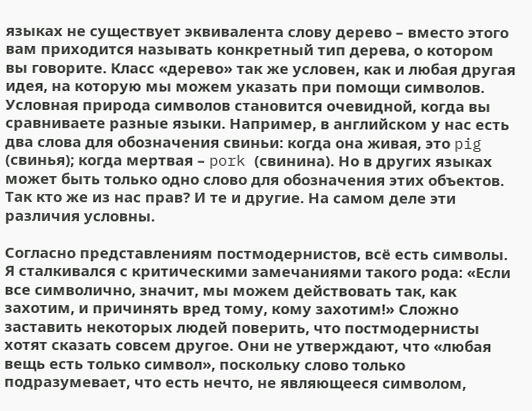языках не существует эквивалента слову дерево – вместо этого вам приходится называть конкретный тип дерева, о котором вы говорите. Класс «дерево» так же условен, как и любая другая идея, на которую мы можем указать при помощи символов. Условная природа символов становится очевидной, когда вы сравниваете разные языки. Например, в английском у нас есть два слова для обозначения свиньи: когда она живая, это pig (свинья); когда мертвая – pork (свинина). Но в других языках может быть только одно слово для обозначения этих объектов. Так кто же из нас прав? И те и другие. На самом деле эти различия условны.

Согласно представлениям постмодернистов, всё есть символы. Я сталкивался с критическими замечаниями такого рода: «Если все символично, значит, мы можем действовать так, как захотим, и причинять вред тому, кому захотим!» Сложно заставить некоторых людей поверить, что постмодернисты хотят сказать совсем другое. Они не утверждают, что «любая вещь есть только символ», поскольку слово только подразумевает, что есть нечто, не являющееся символом,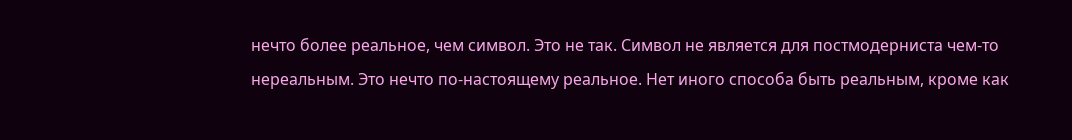нечто более реальное, чем символ. Это не так. Символ не является для постмодерниста чем-то нереальным. Это нечто по-настоящему реальное. Нет иного способа быть реальным, кроме как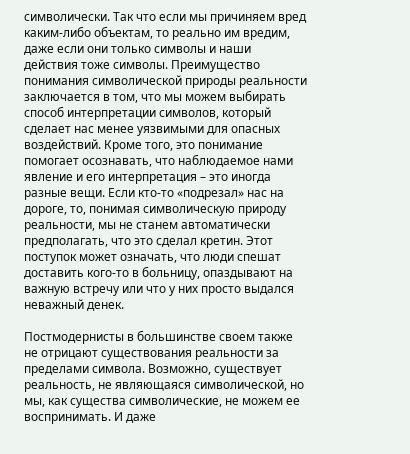символически. Так что если мы причиняем вред каким-либо объектам, то реально им вредим, даже если они только символы и наши действия тоже символы. Преимущество понимания символической природы реальности заключается в том, что мы можем выбирать способ интерпретации символов, который сделает нас менее уязвимыми для опасных воздействий. Кроме того, это понимание помогает осознавать, что наблюдаемое нами явление и его интерпретация – это иногда разные вещи. Если кто-то «подрезал» нас на дороге, то, понимая символическую природу реальности, мы не станем автоматически предполагать, что это сделал кретин. Этот поступок может означать, что люди спешат доставить кого-то в больницу, опаздывают на важную встречу или что у них просто выдался неважный денек.

Постмодернисты в большинстве своем также не отрицают существования реальности за пределами символа. Возможно, существует реальность, не являющаяся символической, но мы, как существа символические, не можем ее воспринимать. И даже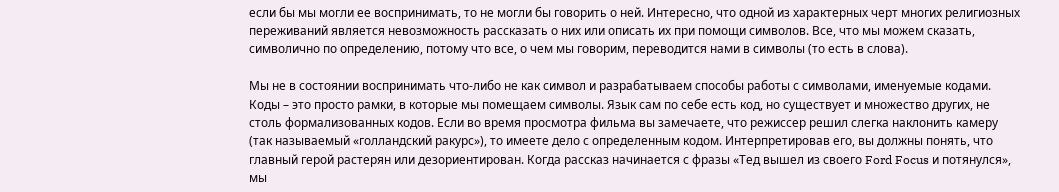если бы мы могли ее воспринимать, то не могли бы говорить о ней. Интересно, что одной из характерных черт многих религиозных переживаний является невозможность рассказать о них или описать их при помощи символов. Все, что мы можем сказать, символично по определению, потому что все, о чем мы говорим, переводится нами в символы (то есть в слова).

Мы не в состоянии воспринимать что-либо не как символ и разрабатываем способы работы с символами, именуемые кодами. Коды – это просто рамки, в которые мы помещаем символы. Язык сам по себе есть код, но существует и множество других, не столь формализованных кодов. Если во время просмотра фильма вы замечаете, что режиссер решил слегка наклонить камеру (так называемый «голландский ракурс»), то имеете дело с определенным кодом. Интерпретировав его, вы должны понять, что главный герой растерян или дезориентирован. Когда рассказ начинается с фразы «Тед вышел из своего Ford Focus и потянулся», мы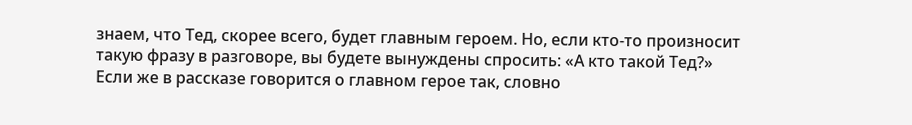знаем, что Тед, скорее всего, будет главным героем. Но, если кто-то произносит такую фразу в разговоре, вы будете вынуждены спросить: «А кто такой Тед?» Если же в рассказе говорится о главном герое так, словно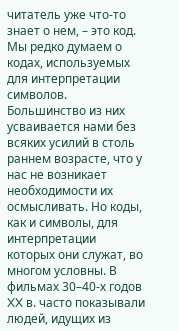читатель уже что-то знает о нем, – это код. Мы редко думаем о кодах, используемых для интерпретации символов. Большинство из них усваивается нами без всяких усилий в столь раннем возрасте, что у нас не возникает необходимости их осмысливать. Но коды, как и символы, для интерпретации которых они служат, во многом условны. В фильмах 30–40-х годов XX в. часто показывали людей, идущих из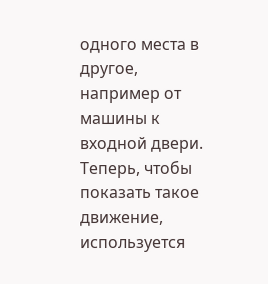одного места в другое, например от машины к входной двери. Теперь, чтобы показать такое движение, используется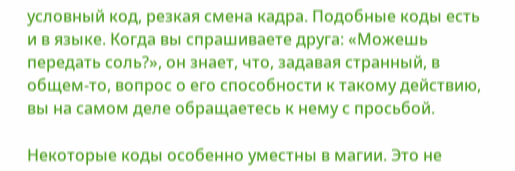условный код, резкая смена кадра. Подобные коды есть и в языке. Когда вы спрашиваете друга: «Можешь передать соль?», он знает, что, задавая странный, в общем-то, вопрос о его способности к такому действию, вы на самом деле обращаетесь к нему с просьбой.

Некоторые коды особенно уместны в магии. Это не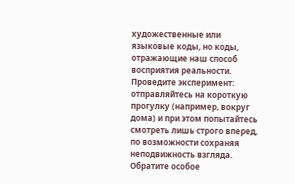художественные или языковые коды, но коды, отражающие наш способ восприятия реальности. Проведите эксперимент: отправляйтесь на короткую прогулку (например, вокруг дома) и при этом попытайтесь смотреть лишь строго вперед, по возможности сохраняя неподвижность взгляда. Обратите особое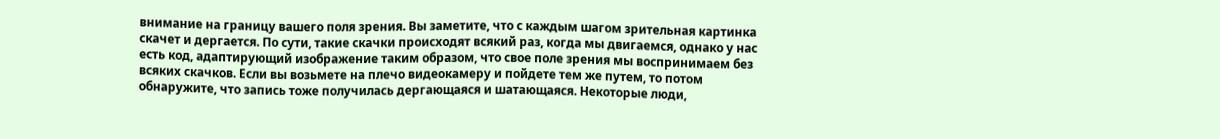внимание на границу вашего поля зрения. Вы заметите, что с каждым шагом зрительная картинка скачет и дергается. По сути, такие скачки происходят всякий раз, когда мы двигаемся, однако у нас есть код, адаптирующий изображение таким образом, что свое поле зрения мы воспринимаем без всяких скачков. Если вы возьмете на плечо видеокамеру и пойдете тем же путем, то потом обнаружите, что запись тоже получилась дергающаяся и шатающаяся. Некоторые люди,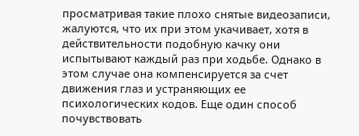просматривая такие плохо снятые видеозаписи, жалуются, что их при этом укачивает, хотя в действительности подобную качку они испытывают каждый раз при ходьбе. Однако в этом случае она компенсируется за счет движения глаз и устраняющих ее психологических кодов. Еще один способ почувствовать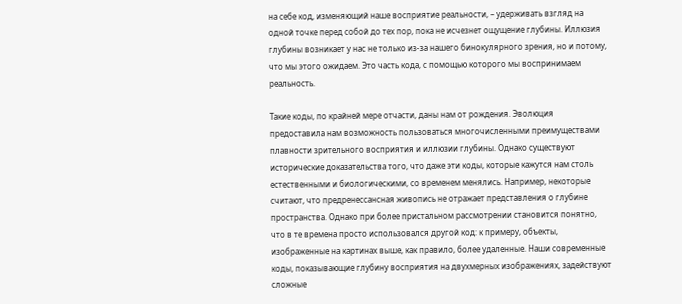на себе код, изменяющий наше восприятие реальности, – удерживать взгляд на одной точке перед собой до тех пор, пока не исчезнет ощущение глубины. Иллюзия глубины возникает у нас не только из-за нашего бинокулярного зрения, но и потому, что мы этого ожидаем. Это часть кода, с помощью которого мы воспринимаем реальность.

Такие коды, по крайней мере отчасти, даны нам от рождения. Эволюция предоставила нам возможность пользоваться многочисленными преимуществами плавности зрительного восприятия и иллюзии глубины. Однако существуют исторические доказательства того, что даже эти коды, которые кажутся нам столь естественными и биологическими, со временем менялись. Например, некоторые считают, что предренессансная живопись не отражает представления о глубине пространства. Однако при более пристальном рассмотрении становится понятно, что в те времена просто использовался другой код: к примеру, объекты, изображенные на картинах выше, как правило, более удаленные. Наши современные коды, показывающие глубину восприятия на двухмерных изображениях, задействуют сложные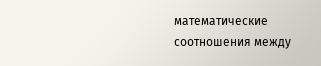математические соотношения между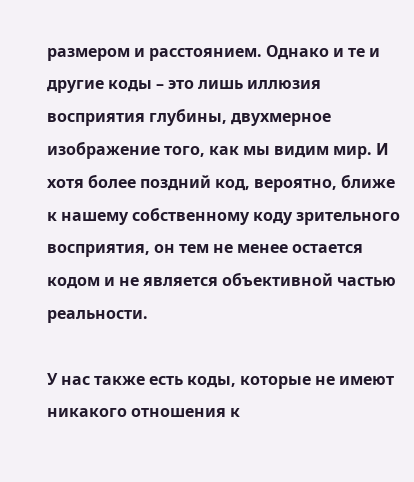размером и расстоянием. Однако и те и другие коды – это лишь иллюзия восприятия глубины, двухмерное изображение того, как мы видим мир. И хотя более поздний код, вероятно, ближе к нашему собственному коду зрительного восприятия, он тем не менее остается кодом и не является объективной частью реальности.

У нас также есть коды, которые не имеют никакого отношения к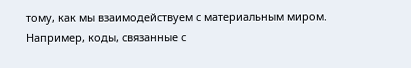тому, как мы взаимодействуем с материальным миром. Например, коды, связанные с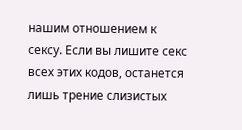нашим отношением к сексу. Если вы лишите секс всех этих кодов, останется лишь трение слизистых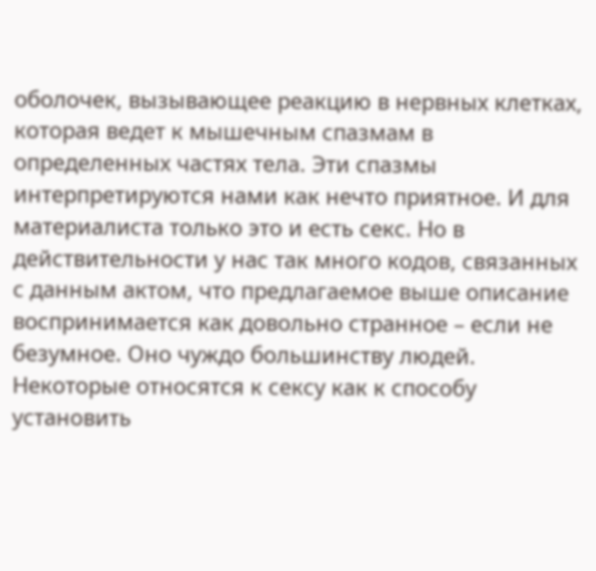оболочек, вызывающее реакцию в нервных клетках, которая ведет к мышечным спазмам в определенных частях тела. Эти спазмы интерпретируются нами как нечто приятное. И для материалиста только это и есть секс. Но в действительности у нас так много кодов, связанных с данным актом, что предлагаемое выше описание воспринимается как довольно странное – если не безумное. Оно чуждо большинству людей. Некоторые относятся к сексу как к способу установить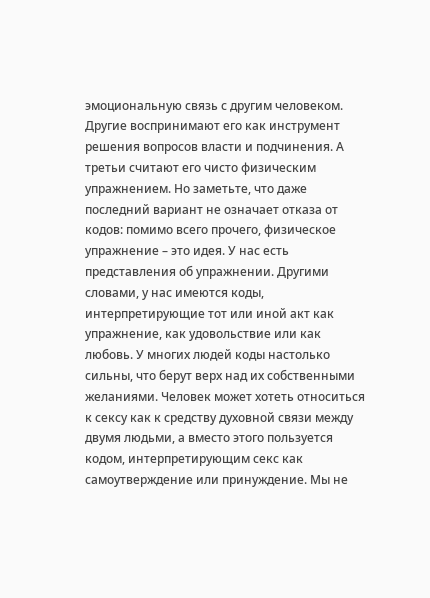эмоциональную связь с другим человеком. Другие воспринимают его как инструмент решения вопросов власти и подчинения. А третьи считают его чисто физическим упражнением. Но заметьте, что даже последний вариант не означает отказа от кодов: помимо всего прочего, физическое упражнение – это идея. У нас есть представления об упражнении. Другими словами, у нас имеются коды, интерпретирующие тот или иной акт как упражнение, как удовольствие или как любовь. У многих людей коды настолько сильны, что берут верх над их собственными желаниями. Человек может хотеть относиться к сексу как к средству духовной связи между двумя людьми, а вместо этого пользуется кодом, интерпретирующим секс как самоутверждение или принуждение. Мы не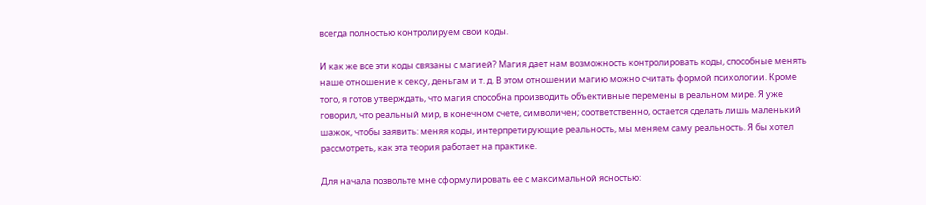всегда полностью контролируем свои коды.

И как же все эти коды связаны с магией? Магия дает нам возможность контролировать коды, способные менять наше отношение к сексу, деньгам и т. д. В этом отношении магию можно считать формой психологии. Кроме того, я готов утверждать, что магия способна производить объективные перемены в реальном мире. Я уже говорил, что реальный мир, в конечном счете, символичен; соответственно, остается сделать лишь маленький шажок, чтобы заявить: меняя коды, интерпретирующие реальность, мы меняем саму реальность. Я бы хотел рассмотреть, как эта теория работает на практике.

Для начала позвольте мне сформулировать ее с максимальной ясностью: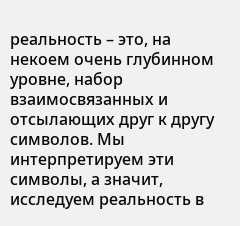реальность – это, на некоем очень глубинном уровне, набор взаимосвязанных и отсылающих друг к другу символов. Мы интерпретируем эти символы, а значит, исследуем реальность в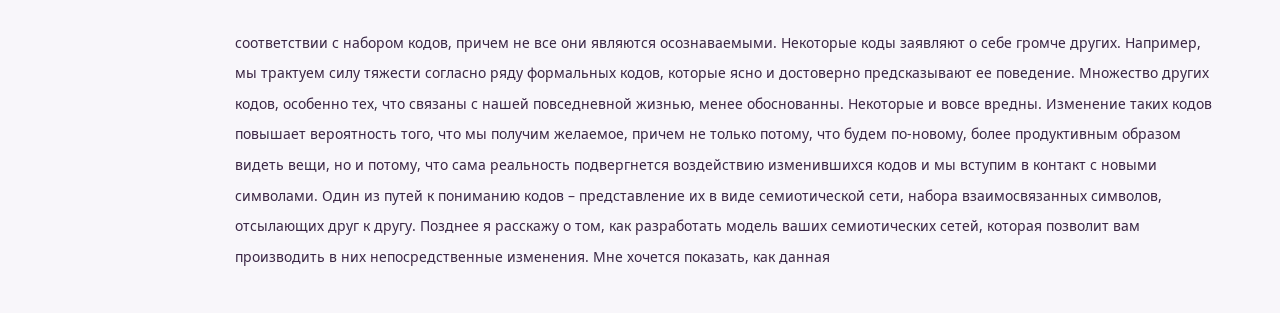соответствии с набором кодов, причем не все они являются осознаваемыми. Некоторые коды заявляют о себе громче других. Например, мы трактуем силу тяжести согласно ряду формальных кодов, которые ясно и достоверно предсказывают ее поведение. Множество других кодов, особенно тех, что связаны с нашей повседневной жизнью, менее обоснованны. Некоторые и вовсе вредны. Изменение таких кодов повышает вероятность того, что мы получим желаемое, причем не только потому, что будем по-новому, более продуктивным образом видеть вещи, но и потому, что сама реальность подвергнется воздействию изменившихся кодов и мы вступим в контакт с новыми символами. Один из путей к пониманию кодов – представление их в виде семиотической сети, набора взаимосвязанных символов, отсылающих друг к другу. Позднее я расскажу о том, как разработать модель ваших семиотических сетей, которая позволит вам производить в них непосредственные изменения. Мне хочется показать, как данная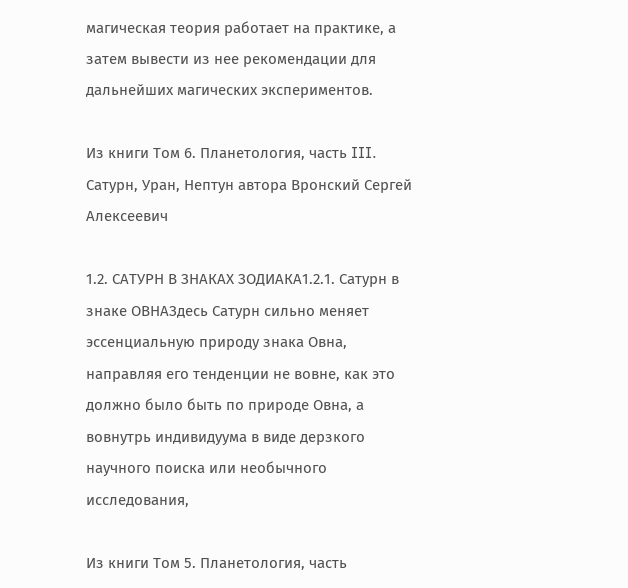магическая теория работает на практике, а затем вывести из нее рекомендации для дальнейших магических экспериментов.

Из книги Том 6. Планетология, часть III. Сатурн, Уран, Нептун автора Вронский Сергей Алексеевич

1.2. САТУРН В ЗНАКАХ ЗОДИАКА1.2.1. Сатурн в знаке ОВНАЗдесь Сатурн сильно меняет эссенциальную природу знака Овна, направляя его тенденции не вовне, как это должно было быть по природе Овна, а вовнутрь индивидуума в виде дерзкого научного поиска или необычного исследования,

Из книги Том 5. Планетология, часть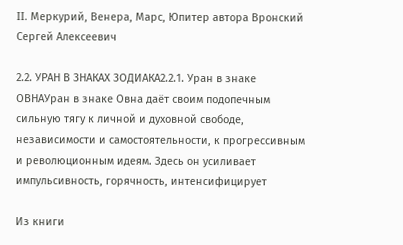II. Меркурий, Венера, Марс, Юпитер автора Вронский Сергей Алексеевич

2.2. УРАН В ЗНАКАХ ЗОДИАКА2.2.1. Уран в знаке ОВНАУран в знаке Овна даёт своим подопечным сильную тягу к личной и духовной свободе, независимости и самостоятельности, к прогрессивным и революционным идеям. Здесь он усиливает импульсивность, горячность, интенсифицирует

Из книги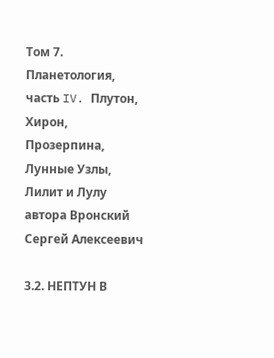Том 7. Планетология, часть IV. Плутон, Хирон, Прозерпина, Лунные Узлы, Лилит и Лулу автора Вронский Сергей Алексеевич

3.2. НЕПТУН В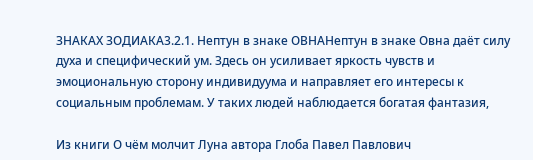ЗНАКАХ ЗОДИАКА3.2.1. Нептун в знаке ОВНАНептун в знаке Овна даёт силу духа и специфический ум. Здесь он усиливает яркость чувств и эмоциональную сторону индивидуума и направляет его интересы к социальным проблемам. У таких людей наблюдается богатая фантазия,

Из книги О чём молчит Луна автора Глоба Павел Павлович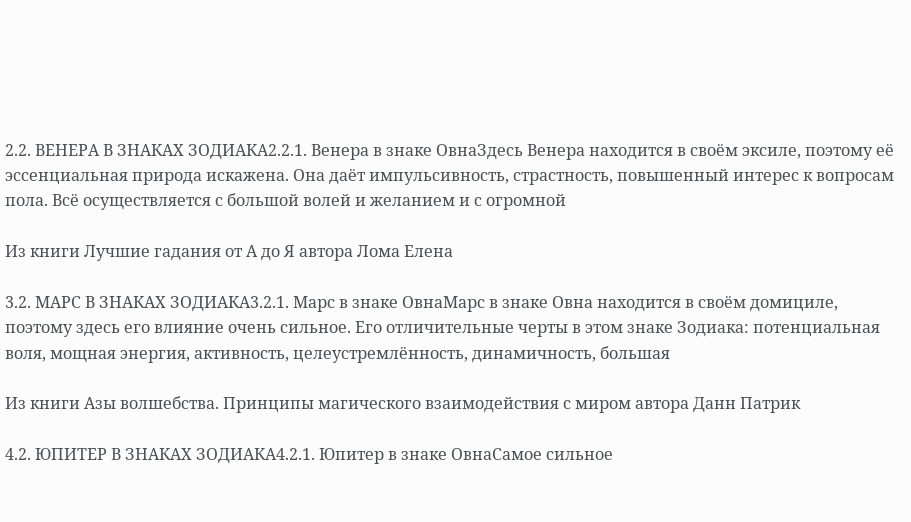2.2. ВЕНЕРА В ЗНАКАХ ЗОДИАКА2.2.1. Венера в знаке ОвнаЗдесь Венера находится в своём эксиле, поэтому её эссенциальная природа искажена. Она даёт импульсивность, страстность, повышенный интерес к вопросам пола. Всё осуществляется с большой волей и желанием и с огромной

Из книги Лучшие гадания от А до Я автора Лома Елена

3.2. МАРС В ЗНАКАХ ЗОДИАКА3.2.1. Марс в знаке ОвнаМарс в знаке Овна находится в своём домициле, поэтому здесь его влияние очень сильное. Его отличительные черты в этом знаке Зодиака: потенциальная воля, мощная энергия, активность, целеустремлённость, динамичность, большая

Из книги Азы волшебства. Принципы магического взаимодействия с миром автора Данн Патрик

4.2. ЮПИТЕР В ЗНАКАХ ЗОДИАКА4.2.1. Юпитер в знаке ОвнаСамое сильное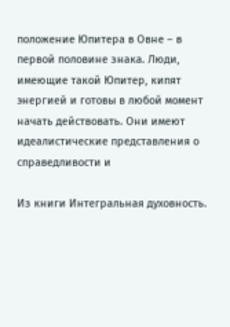положение Юпитера в Овне – в первой половине знака. Люди, имеющие такой Юпитер, кипят энергией и готовы в любой момент начать действовать. Они имеют идеалистические представления о справедливости и

Из книги Интегральная духовность.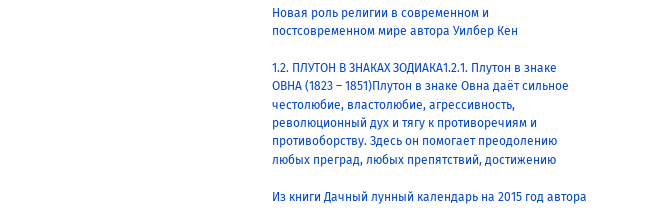Новая роль религии в современном и постсовременном мире автора Уилбер Кен

1.2. ПЛУТОН В ЗНАКАХ ЗОДИАКА1.2.1. Плутон в знаке ОВНА (1823 – 1851)Плутон в знаке Овна даёт сильное честолюбие, властолюбие, агрессивность, революционный дух и тягу к противоречиям и противоборству. Здесь он помогает преодолению любых преград, любых препятствий, достижению

Из книги Дачный лунный календарь на 2015 год автора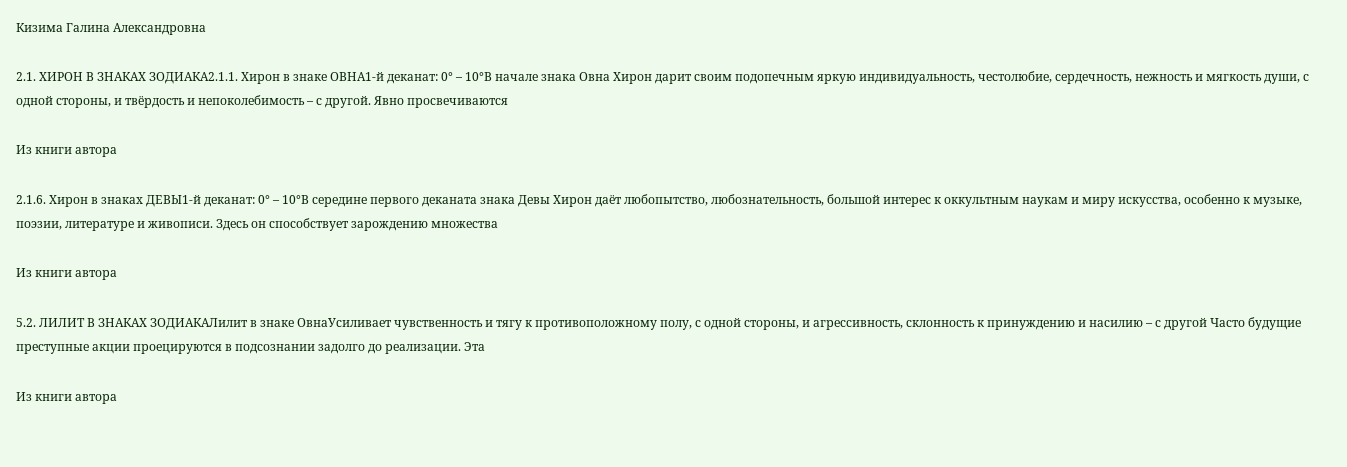Кизима Галина Александровна

2.1. ХИРОН В ЗНАКАХ ЗОДИАКА2.1.1. Хирон в знаке ОВНА1-й деканат: 0° – 10°В начале знака Овна Хирон дарит своим подопечным яркую индивидуальность, честолюбие, сердечность, нежность и мягкость души, с одной стороны, и твёрдость и непоколебимость – с другой. Явно просвечиваются

Из книги автора

2.1.6. Хирон в знаках ДЕВЫ1-й деканат: 0° – 10°В середине первого деканата знака Девы Хирон даёт любопытство, любознательность, большой интерес к оккультным наукам и миру искусства, особенно к музыке, поэзии, литературе и живописи. Здесь он способствует зарождению множества

Из книги автора

5.2. ЛИЛИТ В ЗНАКАХ ЗОДИАКАЛилит в знаке ОвнаУсиливает чувственность и тягу к противоположному полу, с одной стороны, и агрессивность, склонность к принуждению и насилию – с другой Часто будущие преступные акции проецируются в подсознании задолго до реализации. Эта

Из книги автора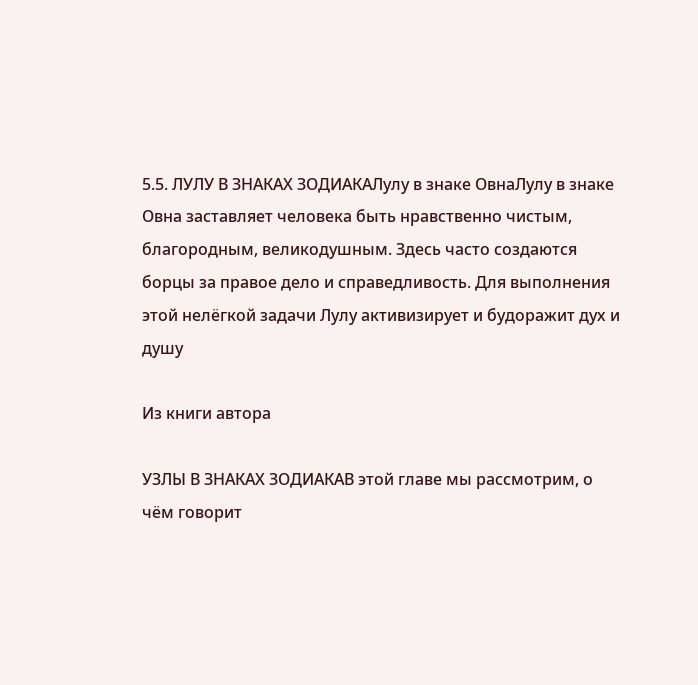5.5. ЛУЛУ В ЗНАКАХ ЗОДИАКАЛулу в знаке ОвнаЛулу в знаке Овна заставляет человека быть нравственно чистым, благородным, великодушным. Здесь часто создаются борцы за правое дело и справедливость. Для выполнения этой нелёгкой задачи Лулу активизирует и будоражит дух и душу

Из книги автора

УЗЛЫ В ЗНАКАХ ЗОДИАКАВ этой главе мы рассмотрим, о чём говорит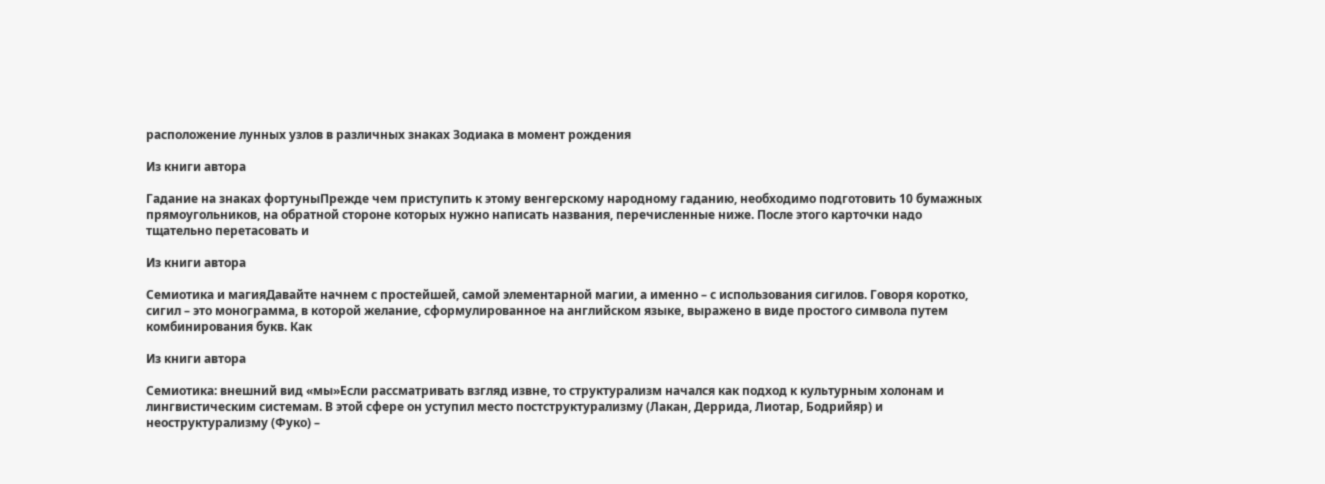расположение лунных узлов в различных знаках Зодиака в момент рождения

Из книги автора

Гадание на знаках фортуныПрежде чем приступить к этому венгерскому народному гаданию, необходимо подготовить 10 бумажных прямоугольников, на обратной стороне которых нужно написать названия, перечисленные ниже. После этого карточки надо тщательно перетасовать и

Из книги автора

Семиотика и магияДавайте начнем с простейшей, самой элементарной магии, а именно – с использования сигилов. Говоря коротко, сигил – это монограмма, в которой желание, сформулированное на английском языке, выражено в виде простого символа путем комбинирования букв. Как

Из книги автора

Семиотика: внешний вид «мы»Если рассматривать взгляд извне, то структурализм начался как подход к культурным холонам и лингвистическим системам. В этой сфере он уступил место постструктурализму (Лакан, Деррида, Лиотар, Бодрийяр) и неоструктурализму (Фуко) –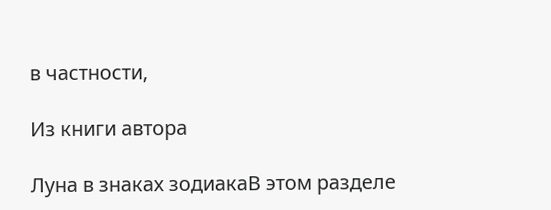в частности,

Из книги автора

Луна в знаках зодиакаВ этом разделе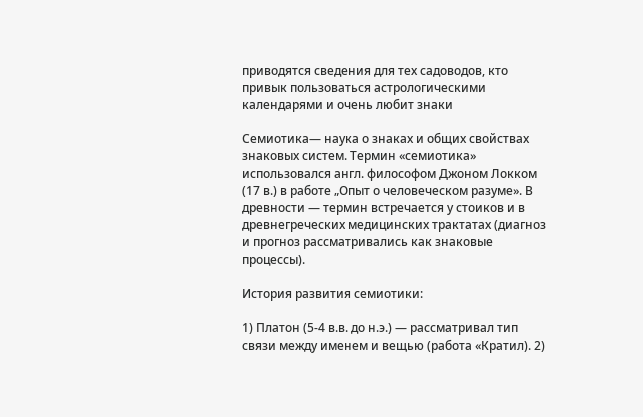приводятся сведения для тех садоводов, кто привык пользоваться астрологическими календарями и очень любит знаки

Семиотика— наука о знаках и общих свойствах знаковых систем. Термин «семиотика» использовался англ. философом Джоном Локком (17 в.) в работе „Опыт о человеческом разуме». В древности — термин встречается у стоиков и в древнегреческих медицинских трактатах (диагноз и прогноз рассматривались как знаковые процессы).

История развития семиотики:

1) Платон (5-4 в.в. до н.э.) — рассматривал тип связи между именем и вещью (работа «Кратил). 2)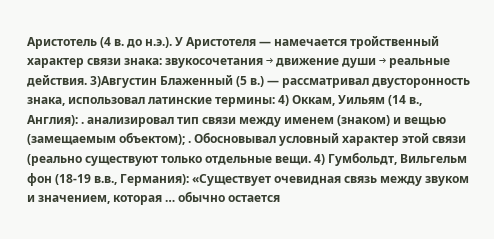Аристотель (4 в. до н.э.). У Аристотеля — намечается тройственный характер связи знака: звукосочетания → движение души → реальные действия. 3)Августин Блаженный (5 в.) — рассматривал двусторонность знака, использовал латинские термины: 4) Оккам, Уильям (14 в., Англия): . анализировал тип связи между именем (знаком) и вещью (замещаемым объектом); . Обосновывал условный характер этой связи (реально существуют только отдельные вещи. 4) Гумбольдт, Вильгельм фон (18-19 в.в., Германия): «Существует очевидная связь между звуком и значением, которая … обычно остается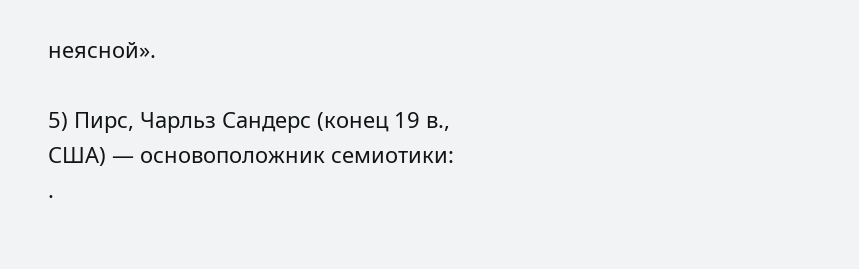неясной».

5) Пирс, Чарльз Сандерс (конец 19 в., США) — основоположник семиотики: .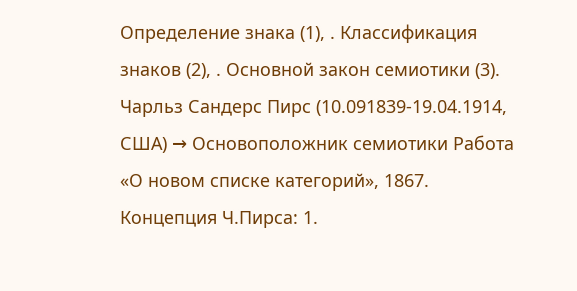Определение знака (1), . Классификация знаков (2), . Основной закон семиотики (3). Чарльз Сандерс Пирс (10.091839-19.04.1914, США) → Основоположник семиотики Работа «О новом списке категорий», 1867. Концепция Ч.Пирса: 1.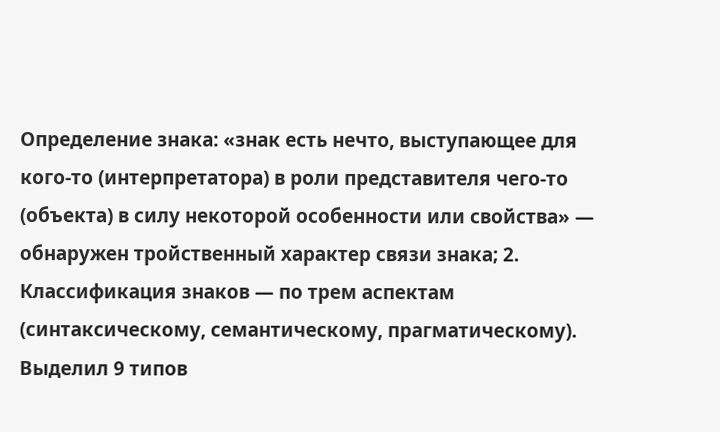Определение знака: «знак есть нечто, выступающее для кого-то (интерпретатора) в роли представителя чего-то (объекта) в силу некоторой особенности или свойства» — обнаружен тройственный характер связи знака; 2. Классификация знаков — по трем аспектам (синтаксическому, семантическому, прагматическому). Выделил 9 типов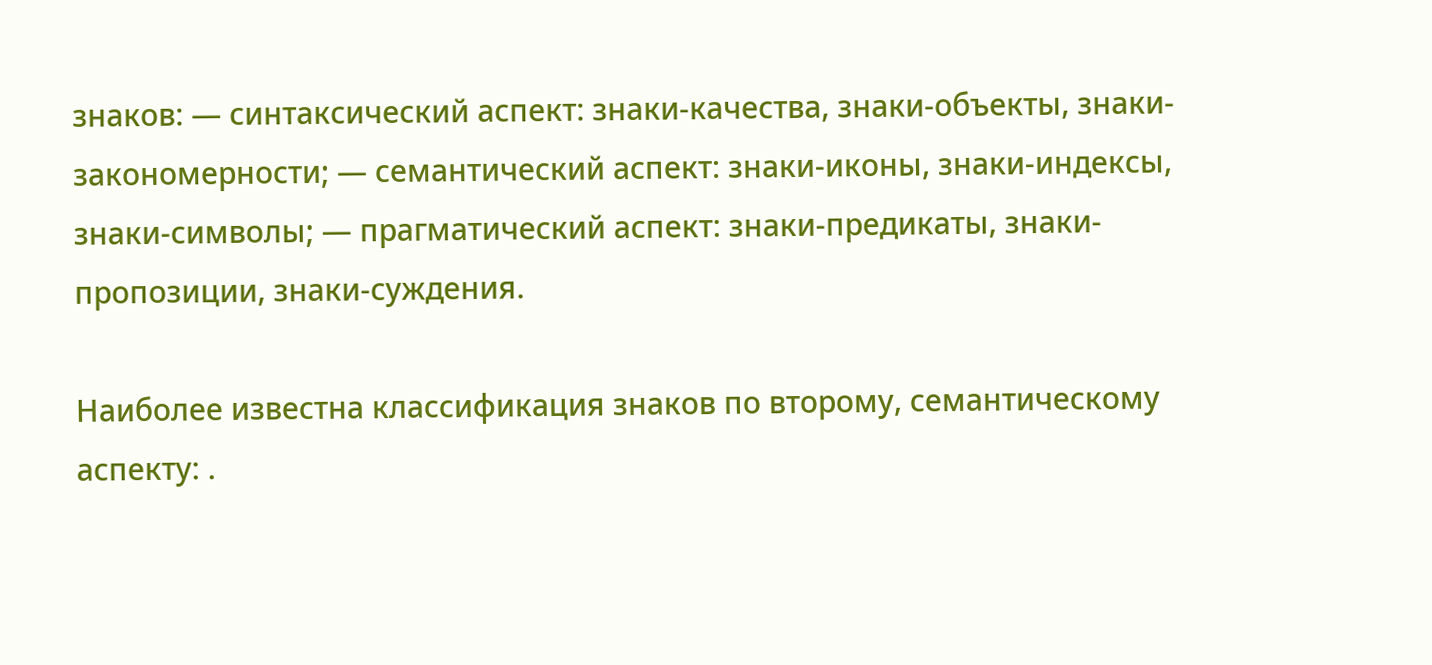знаков: — синтаксический аспект: знаки-качества, знаки-объекты, знаки-закономерности; — семантический аспект: знаки-иконы, знаки-индексы, знаки-символы; — прагматический аспект: знаки-предикаты, знаки-пропозиции, знаки-суждения.

Наиболее известна классификация знаков по второму, семантическому аспекту: .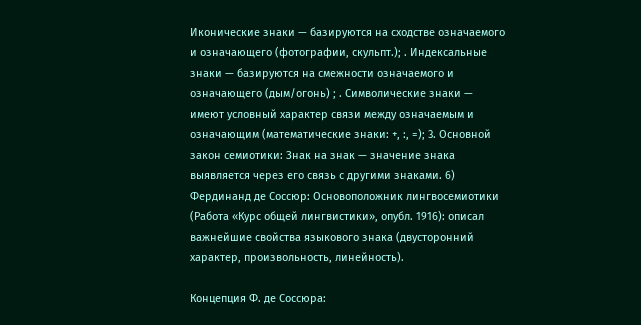Иконические знаки — базируются на сходстве означаемого и означающего (фотографии, скульпт.); . Индексальные знаки — базируются на смежности означаемого и означающего (дым/огонь) ; . Символические знаки — имеют условный характер связи между означаемым и означающим (математические знаки: +, :, =); 3. Основной закон семиотики: Знак на знак — значение знака выявляется через его связь с другими знаками. 6) Фердинанд де Соссюр: Основоположник лингвосемиотики (Работа «Курс общей лингвистики», опубл. 1916): описал важнейшие свойства языкового знака (двусторонний характер, произвольность, линейность).

Концепция Ф. де Соссюра: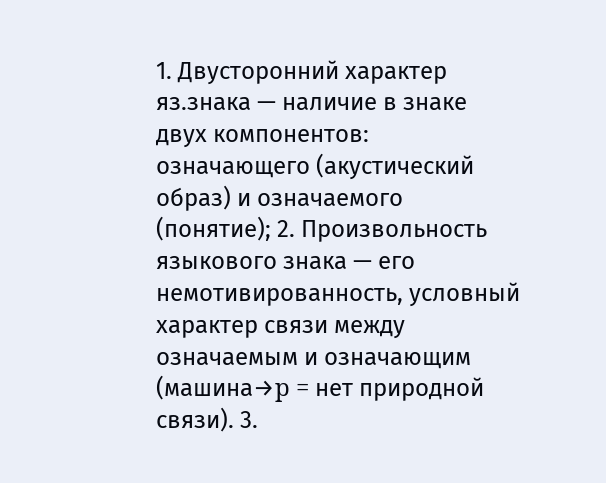1. Двусторонний характер яз.знака — наличие в знаке двух компонентов: означающего (акустический образ) и означаемого (понятие); 2. Произвольность языкового знака — его немотивированность, условный характер связи между означаемым и означающим (машина→p = нет природной связи). 3.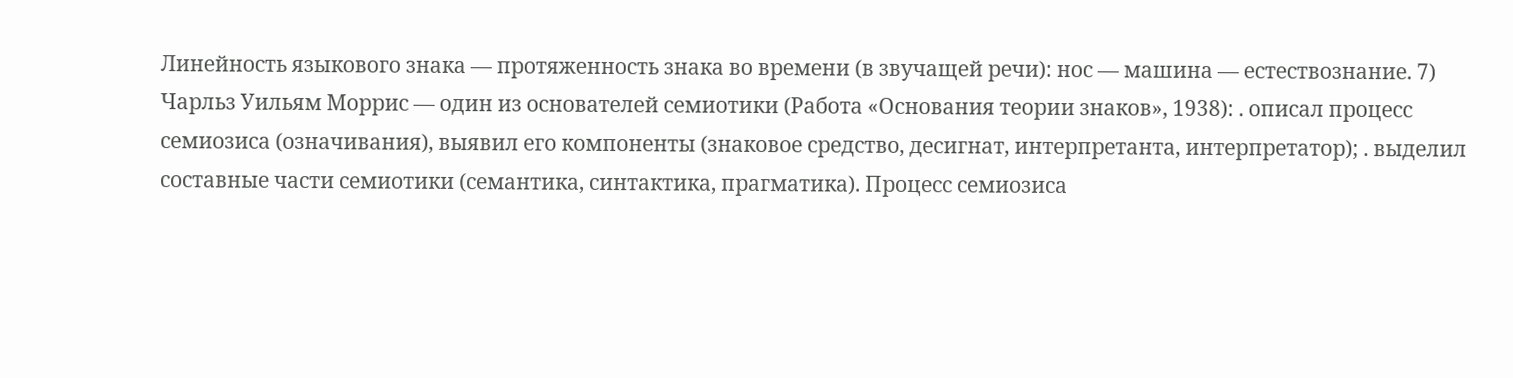Линейность языкового знака — протяженность знака во времени (в звучащей речи): нос — машина — естествознание. 7) Чарльз Уильям Моррис — один из основателей семиотики (Работа «Основания теории знаков», 1938): . описал процесс семиозиса (означивания), выявил его компоненты (знаковое средство, десигнат, интерпретанта, интерпретатор); . выделил составные части семиотики (семантика, синтактика, прагматика). Процесс семиозиса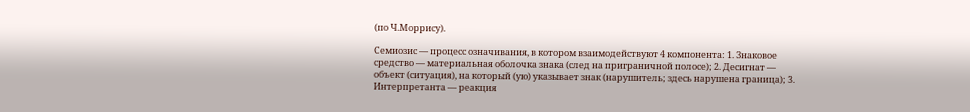(по Ч.Моррису).

Семиозис — процесс означивания, в котором взаимодействуют 4 компонента: 1. Знаковое средство — материальная оболочка знака (след на приграничной полосе); 2. Десигнат — объект (ситуация), на который (ую) указывает знак (нарушитель; здесь нарушена граница); 3. Интерпретанта — реакция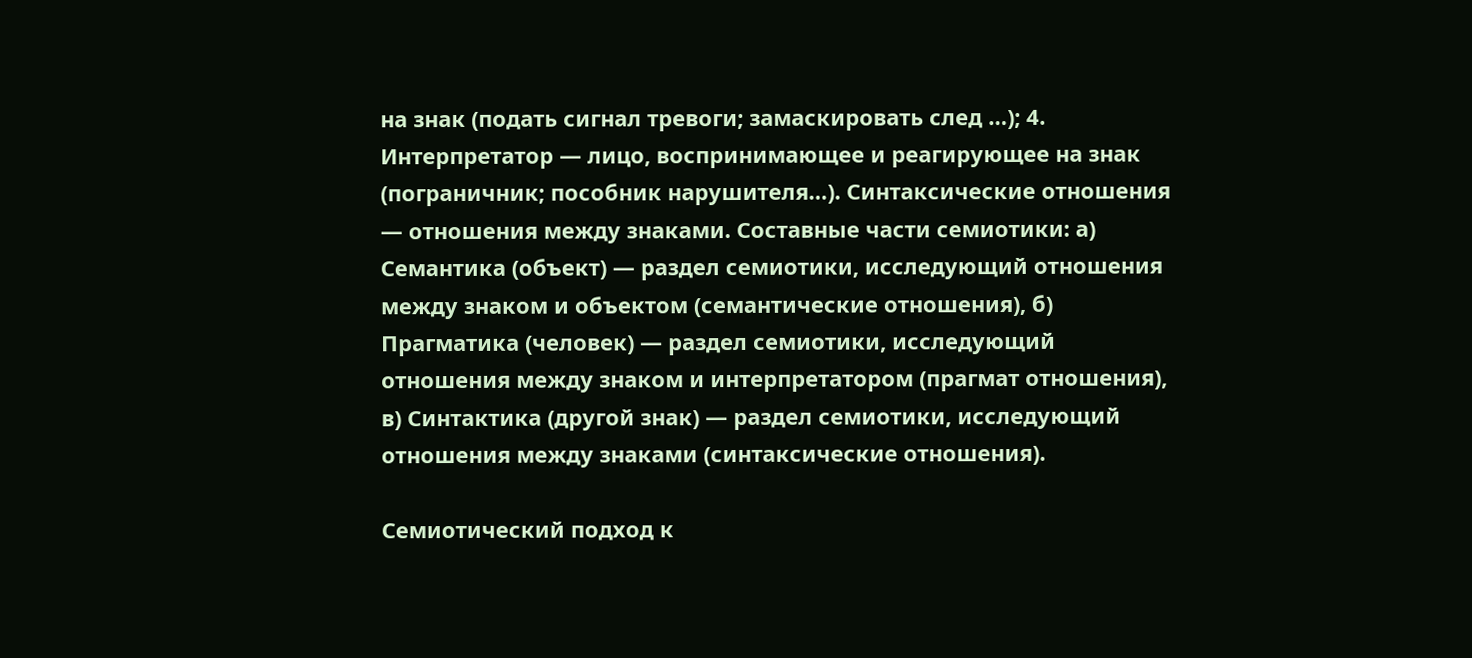на знак (подать сигнал тревоги; замаскировать след …); 4. Интерпретатор — лицо, воспринимающее и реагирующее на знак (пограничник; пособник нарушителя…). Синтаксические отношения — отношения между знаками. Составные части семиотики: а) Семантика (объект) — раздел семиотики, исследующий отношения между знаком и объектом (семантические отношения), б) Прагматика (человек) — раздел семиотики, исследующий отношения между знаком и интерпретатором (прагмат отношения), в) Синтактика (другой знак) — раздел семиотики, исследующий отношения между знаками (синтаксические отношения).

Семиотический подход к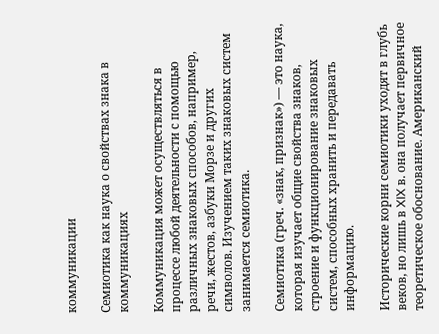коммуникации

Семиотика как наука о свойствах знака в коммуникациях

Коммуникация может осуществляться в процессе любой деятельности с помощью различных знаковых способов, например, речи, жестов, азбуки Морзе и других символов. Изучением таких знаковых систем занимается семиотика.

Семиотика (греч. «знак, признак») — это наука, которая изучает общие свойства знаков, строение и функционирование знаковых систем, способных хранить и передавать информацию.

Исторические корни семиотики уходят в глубь веков, но лишь в XIX в. она получает первичное теоретическое обоснование. Американский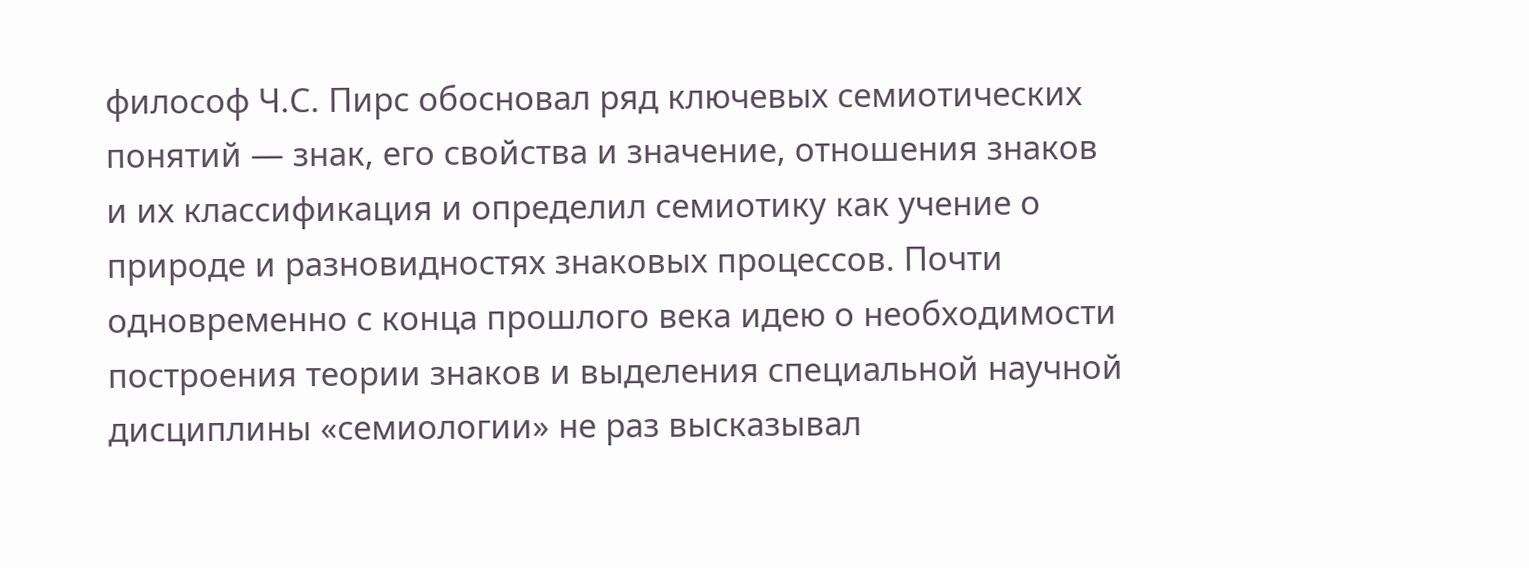философ Ч.С. Пирс обосновал ряд ключевых семиотических понятий — знак, его свойства и значение, отношения знаков и их классификация и определил семиотику как учение о природе и разновидностях знаковых процессов. Почти одновременно с конца прошлого века идею о необходимости построения теории знаков и выделения специальной научной дисциплины «семиологии» не раз высказывал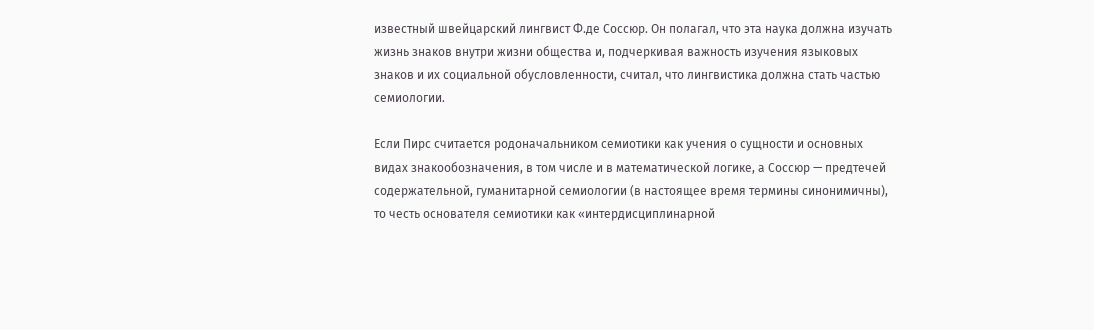известный швейцарский лингвист Ф.де Соссюр. Он полагал, что эта наука должна изучать жизнь знаков внутри жизни общества и, подчеркивая важность изучения языковых знаков и их социальной обусловленности, считал, что лингвистика должна стать частью семиологии.

Если Пирс считается родоначальником семиотики как учения о сущности и основных видах знакообозначения, в том числе и в математической логике, а Соссюр — предтечей содержательной, гуманитарной семиологии (в настоящее время термины синонимичны), то честь основателя семиотики как «интердисциплинарной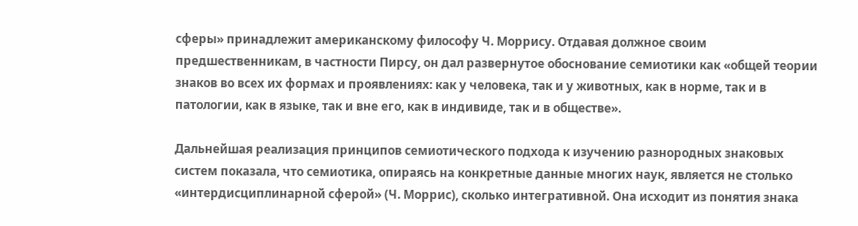сферы» принадлежит американскому философу Ч. Моррису. Отдавая должное своим предшественникам, в частности Пирсу, он дал развернутое обоснование семиотики как «общей теории знаков во всех их формах и проявлениях: как у человека, так и у животных, как в норме, так и в патологии, как в языке, так и вне его, как в индивиде, так и в обществе».

Дальнейшая реализация принципов семиотического подхода к изучению разнородных знаковых систем показала, что семиотика, опираясь на конкретные данные многих наук, является не столько «интердисциплинарной сферой» (Ч. Моррис), сколько интегративной. Она исходит из понятия знака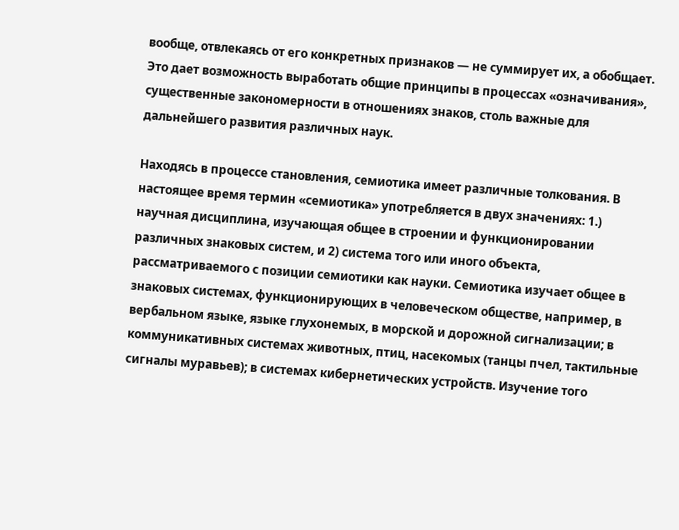вообще, отвлекаясь от его конкретных признаков — не суммирует их, а обобщает. Это дает возможность выработать общие принципы в процессах «означивания», существенные закономерности в отношениях знаков, столь важные для дальнейшего развития различных наук.

Находясь в процессе становления, семиотика имеет различные толкования. В настоящее время термин «семиотика» употребляется в двух значениях: 1.) научная дисциплина, изучающая общее в строении и функционировании различных знаковых систем, и 2) система того или иного объекта, рассматриваемого с позиции семиотики как науки. Семиотика изучает общее в знаковых системах, функционирующих в человеческом обществе, например, в вербальном языке, языке глухонемых, в морской и дорожной сигнализации; в коммуникативных системах животных, птиц, насекомых (танцы пчел, тактильные сигналы муравьев); в системах кибернетических устройств. Изучение того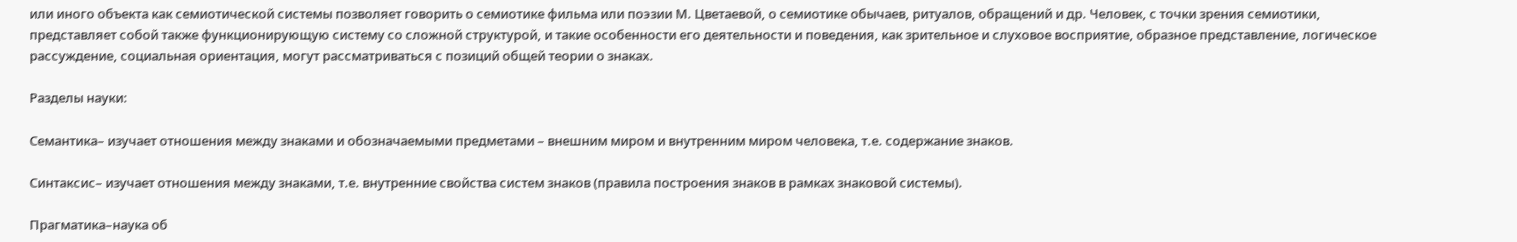или иного объекта как семиотической системы позволяет говорить о семиотике фильма или поэзии М. Цветаевой, о семиотике обычаев, ритуалов, обращений и др. Человек, с точки зрения семиотики, представляет собой также функционирующую систему со сложной структурой, и такие особенности его деятельности и поведения, как зрительное и слуховое восприятие, образное представление, логическое рассуждение, социальная ориентация, могут рассматриваться с позиций общей теории о знаках.

Разделы науки:

Семантика– изучает отношения между знаками и обозначаемыми предметами – внешним миром и внутренним миром человека, т.е. содержание знаков.

Синтаксис– изучает отношения между знаками, т.е. внутренние свойства систем знаков (правила построения знаков в рамках знаковой системы).

Прагматика–наука об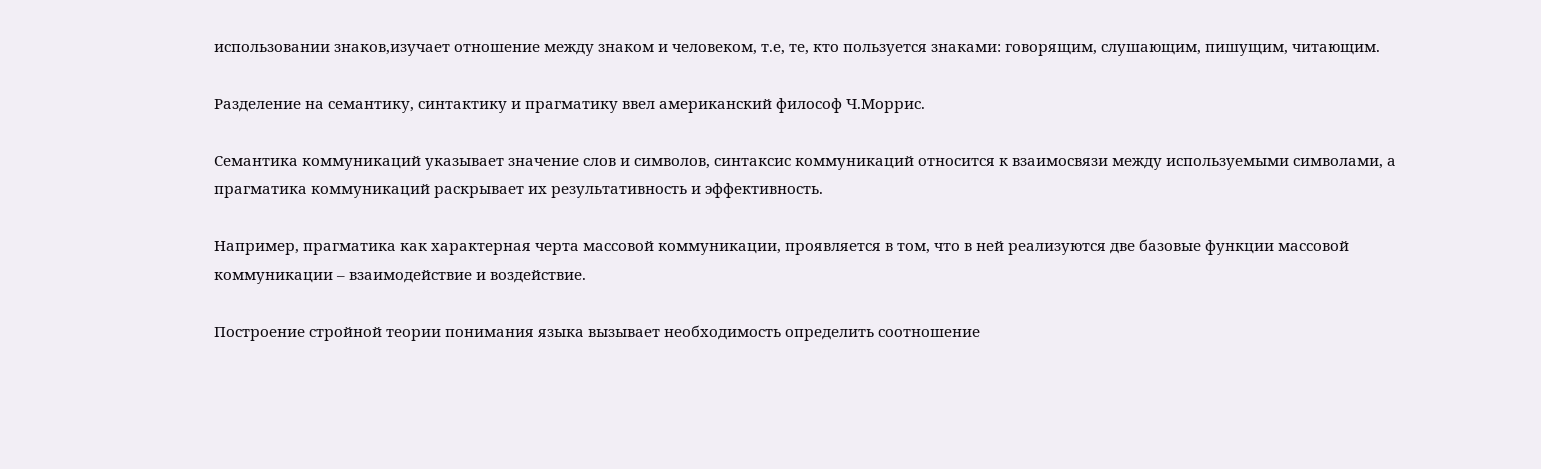использовании знаков,изучает отношение между знаком и человеком, т.е, те, кто пользуется знаками: говорящим, слушающим, пишущим, читающим.

Разделение на семантику, синтактику и прагматику ввел американский философ Ч.Моррис.

Семантика коммуникаций указывает значение слов и символов, синтаксис коммуникаций относится к взаимосвязи между используемыми символами, а прагматика коммуникаций раскрывает их результативность и эффективность.

Например, прагматика как характерная черта массовой коммуникации, проявляется в том, что в ней реализуются две базовые функции массовой коммуникации – взаимодействие и воздействие.

Построение стройной теории понимания языка вызывает необходимость определить соотношение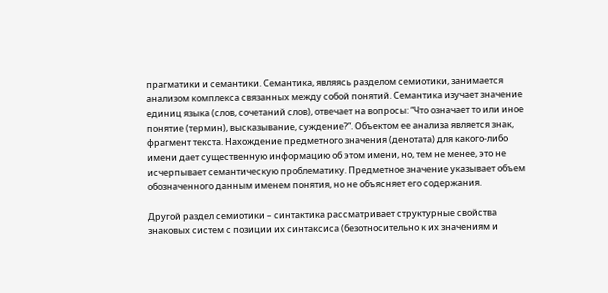прагматики и семантики. Семантика, являясь разделом семиотики, занимается анализом комплекса связанных между собой понятий. Семантика изучает значение единиц языка (слов, сочетаний слов), отвечает на вопросы: “Что означает то или иное понятие (термин), высказывание, суждение?”. Объектом ее анализа является знак, фрагмент текста. Нахождение предметного значения (денотата) для какого-либо имени дает существенную информацию об этом имени, но, тем не менее, это не исчерпывает семантическую проблематику. Предметное значение указывает объем обозначенного данным именем понятия, но не объясняет его содержания.

Другой раздел семиотики – синтактика рассматривает структурные свойства знаковых систем с позиции их синтаксиса (безотносительно к их значениям и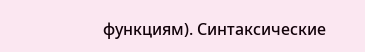функциям). Синтаксические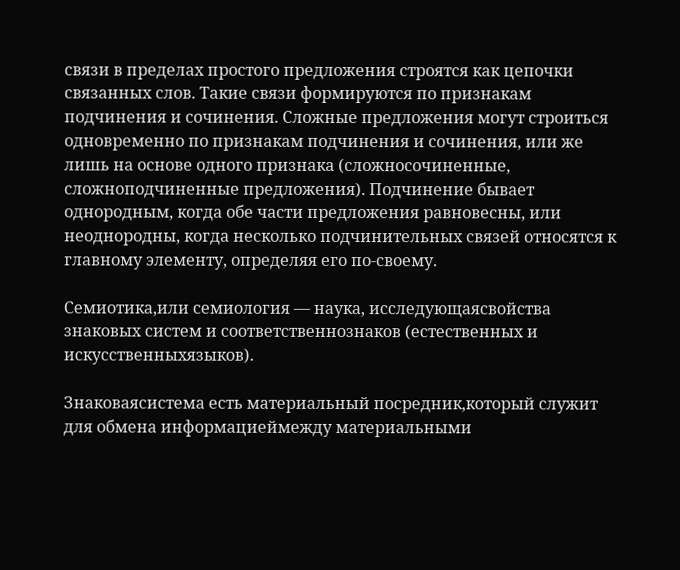связи в пределах простого предложения строятся как цепочки связанных слов. Такие связи формируются по признакам подчинения и сочинения. Сложные предложения могут строиться одновременно по признакам подчинения и сочинения, или же лишь на основе одного признака (сложносочиненные, сложноподчиненные предложения). Подчинение бывает однородным, когда обе части предложения равновесны, или неоднородны, когда несколько подчинительных связей относятся к главному элементу, определяя его по-своему.

Семиотика,или семиология — наука, исследующаясвойства знаковых систем и соответственнознаков (естественных и искусственныхязыков).

Знаковаясистема есть материальный посредник,который служит для обмена информациеймежду материальными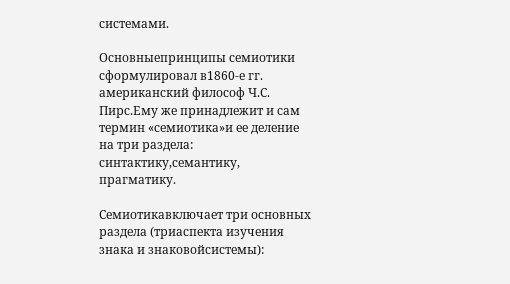системами.

Основныепринципы семиотики сформулировал в1860-е гг. американский философ Ч.С. Пирс.Ему же принадлежит и сам термин «семиотика»и ее деление на три раздела: синтактику,семантику, прагматику.

Семиотикавключает три основных раздела (триаспекта изучения знака и знаковойсистемы):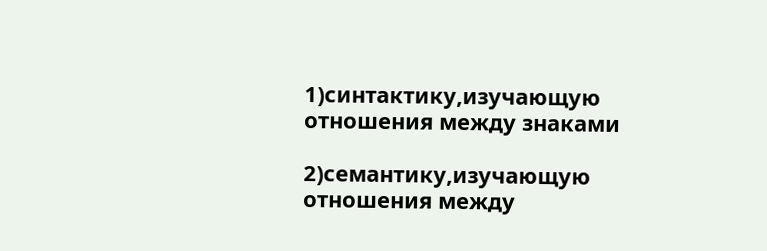1)синтактику,изучающую отношения между знаками

2)семантику,изучающую отношения между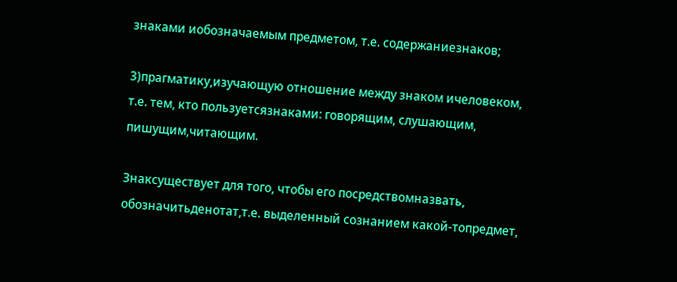знаками иобозначаемым предметом, т.е. содержаниезнаков;

3)прагматику,изучающую отношение между знаком ичеловеком, т.е. тем, кто пользуетсязнаками: говорящим, слушающим, пишущим,читающим.

Знаксуществует для того, чтобы его посредствомназвать, обозначитьденотат,т.е. выделенный сознанием какой-топредмет,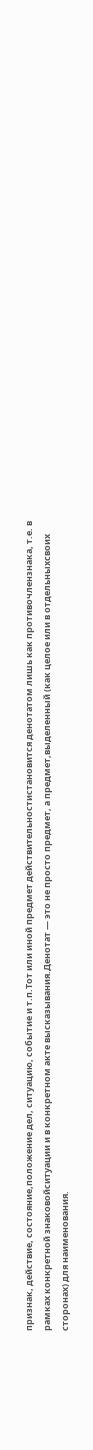признак, действие, состояние,положение дел, ситуацию, событие и т.п.Тот или иной предмет действительностистановится денотатом лишь как противочлензнака, т.е. в рамках конкретной знаковойситуации и в конкретном акте высказывания.Денотат — это не просто предмет, а предмет,выделенный (как целое или в отдельныхсвоих сторонах) для наименования.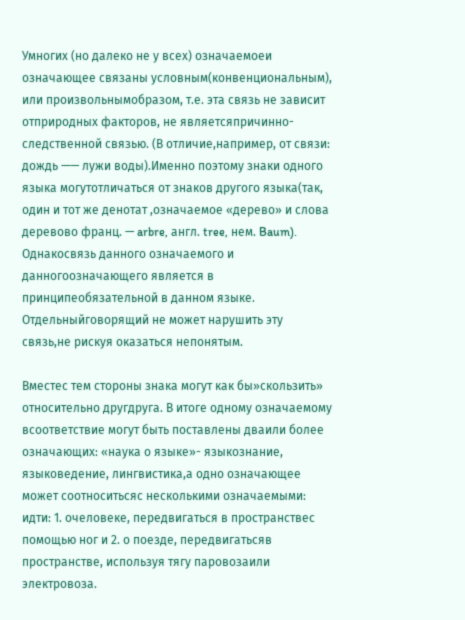Умногих (но далеко не у всех) означаемоеи означающее связаны условным(конвенциональным), или произвольнымобразом, т.е. эта связь не зависит отприродных факторов, не являетсяпричинно-следственной связью. (В отличие,например, от связи: дождь —— лужи воды).Именно поэтому знаки одного языка могутотличаться от знаков другого языка(так, один и тот же денотат ,означаемое «дерево» и слова деревово франц. — arbre, англ. tree, нем. Baum). Однакосвязь данного означаемого и данногоозначающего является в принципеобязательной в данном языке. Отдельныйговорящий не может нарушить эту связь,не рискуя оказаться непонятым.

Вместес тем стороны знака могут как бы»скользить» относительно другдруга. В итоге одному означаемому всоответствие могут быть поставлены дваили более означающих: «наука о языке»- языкознание, языковедение, лингвистика,а одно означающее может соотноситьсяс несколькими означаемыми: идти: 1. очеловеке, передвигаться в пространствес помощью ног и 2. о поезде, передвигатьсяв пространстве, используя тягу паровозаили электровоза.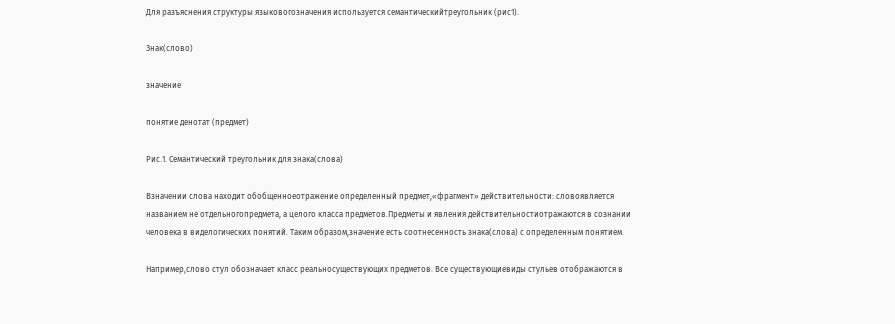Для разъяснения структуры языковогозначения используется семантическийтреугольник (рис1).

Знак(слово)

значение

понятие денотат (предмет)

Рис.1. Семантический треугольник для знака(слова)

Взначении слова находит обобщенноеотражение определенный предмет,«фрагмент» действительности: словоявляется названием не отдельногопредмета, а целого класса предметов.Предметы и явления действительностиотражаются в сознании человека в виделогических понятий. Таким образом,значение есть соотнесенность знака(слова) с определенным понятием.

Например,слово стул обозначает класс реальносуществующих предметов. Все существующиевиды стульев отображаются в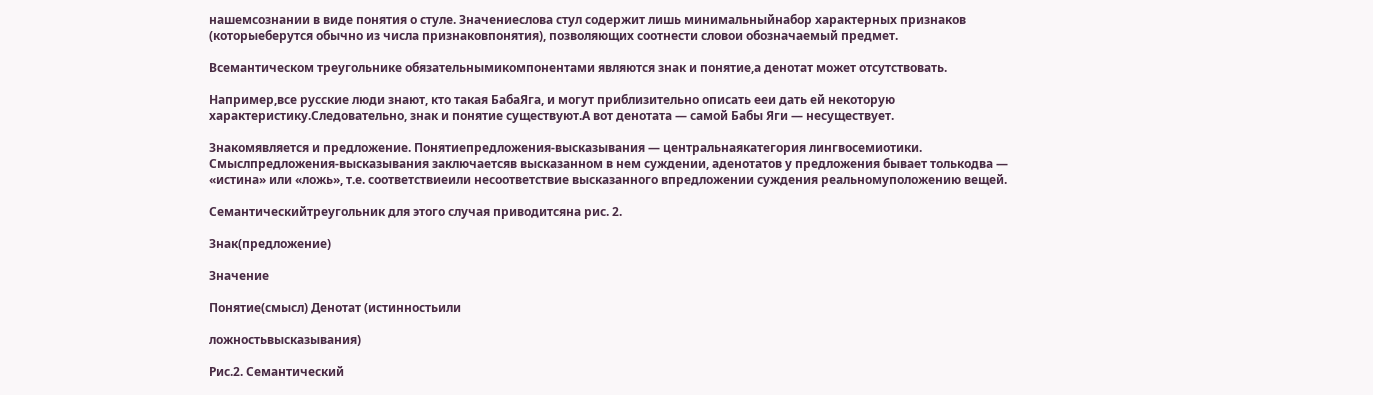нашемсознании в виде понятия о стуле. Значениеслова стул содержит лишь минимальныйнабор характерных признаков (которыеберутся обычно из числа признаковпонятия), позволяющих соотнести словои обозначаемый предмет.

Всемантическом треугольнике обязательнымикомпонентами являются знак и понятие,а денотат может отсутствовать.

Например,все русские люди знают, кто такая БабаЯга, и могут приблизительно описать ееи дать ей некоторую характеристику.Следовательно, знак и понятие существуют.А вот денотата — самой Бабы Яги — несуществует.

Знакомявляется и предложение. Понятиепредложения-высказывания — центральнаякатегория лингвосемиотики. Смыслпредложения-высказывания заключаетсяв высказанном в нем суждении, аденотатов у предложения бывает толькодва — «истина» или «ложь», т.е. соответствиеили несоответствие высказанного впредложении суждения реальномуположению вещей.

Семантическийтреугольник для этого случая приводитсяна рис. 2.

Знак(предложение)

Значение

Понятие(смысл) Денотат (истинностьили

ложностьвысказывания)

Рис.2. Семантический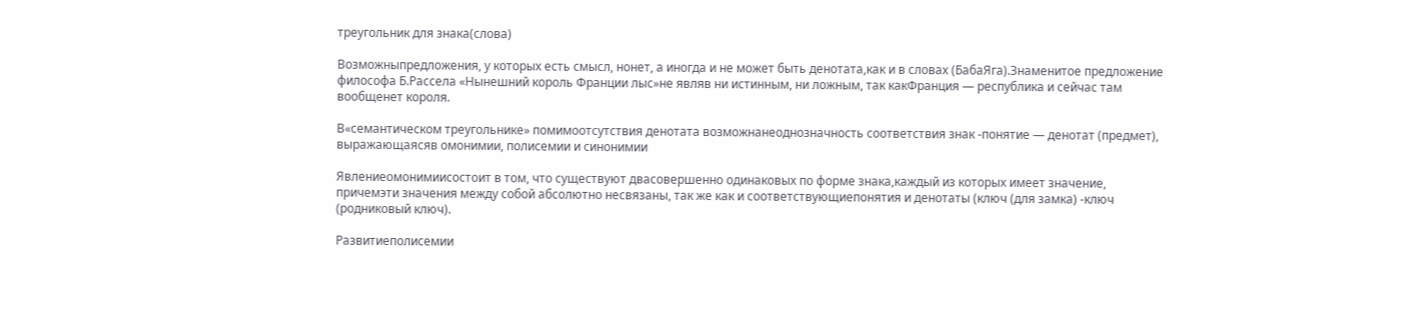треугольник для знака(слова)

Возможныпредложения, у которых есть смысл, нонет, а иногда и не может быть денотата,как и в словах (БабаЯга).Знаменитое предложение философа Б.Рассела «Нынешний король Франции лыс»не являв ни истинным, ни ложным, так какФранция — республика и сейчас там вообщенет короля.

В«семантическом треугольнике» помимоотсутствия денотата возможнанеоднозначность соответствия знак -понятие — денотат (предмет), выражающаясяв омонимии, полисемии и синонимии

Явлениеомонимиисостоит в том, что существуют двасовершенно одинаковых по форме знака,каждый из которых имеет значение, причемэти значения между собой абсолютно несвязаны, так же как и соответствующиепонятия и денотаты (ключ (для замка) -ключ (родниковый ключ).

Развитиеполисемии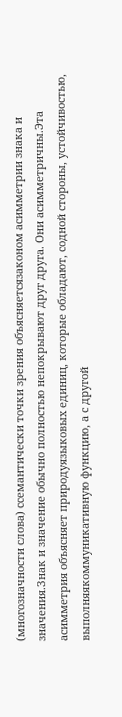(многозначности слова) ссемантически точки зрения объясняетсязаконом асимметрии знака и значения.Знак и значение обычно полностью непокрывают друг друга. Они асимметричны.Эта асимметрия объясняет природуязыковых единиц, которые обладают, содной стороны, устойчивостью, выполняякоммуникативную функцию, а с другой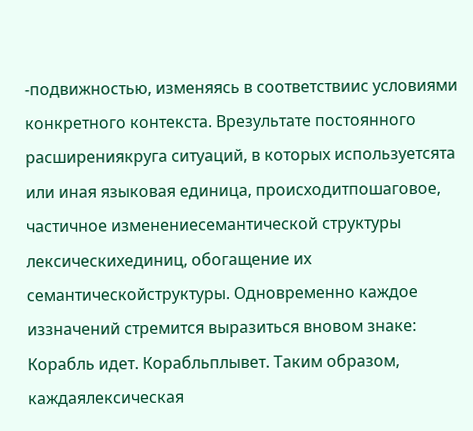-подвижностью, изменяясь в соответствиис условиями конкретного контекста. Врезультате постоянного расширениякруга ситуаций, в которых используетсята или иная языковая единица, происходитпошаговое, частичное изменениесемантической структуры лексическихединиц, обогащение их семантическойструктуры. Одновременно каждое иззначений стремится выразиться вновом знаке: Корабль идет. Корабльплывет. Таким образом, каждаялексическая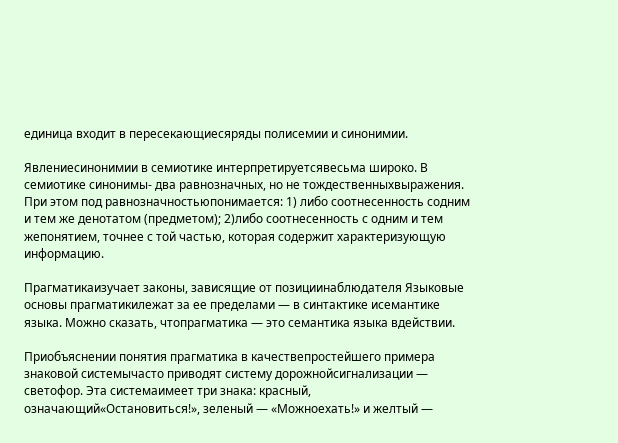единица входит в пересекающиесяряды полисемии и синонимии.

Явлениесинонимии в семиотике интерпретируетсявесьма широко. В семиотике синонимы- два равнозначных, но не тождественныхвыражения. При этом под равнозначностьюпонимается: 1) либо соотнесенность содним и тем же денотатом (предметом); 2)либо соотнесенность с одним и тем жепонятием, точнее с той частью, которая содержит характеризующую информацию.

Прагматикаизучает законы, зависящие от позициинаблюдателя Языковые основы прагматикилежат за ее пределами — в синтактике исемантике языка. Можно сказать, чтопрагматика — это семантика языка вдействии.

Приобъяснении понятия прагматика в качествепростейшего примера знаковой системычасто приводят систему дорожнойсигнализации — светофор. Эта системаимеет три знака: красный, означающий«Остановиться!», зеленый — «Можноехать!» и желтый —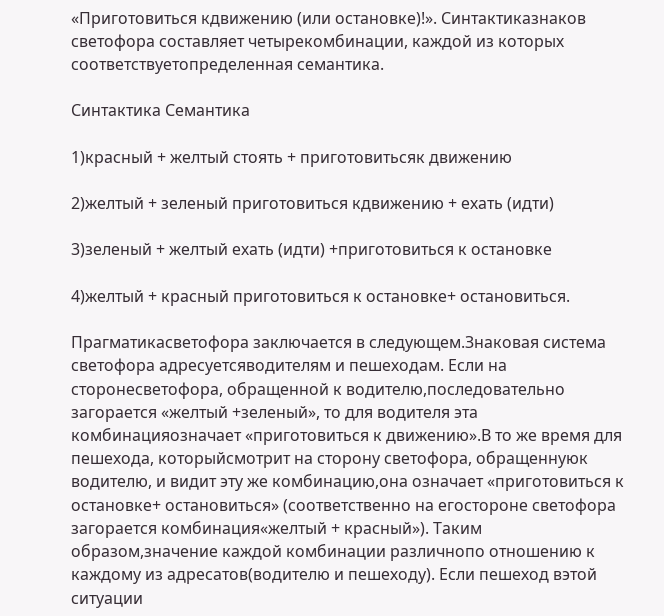«Приготовиться кдвижению (или остановке)!». Синтактиказнаков светофора составляет четырекомбинации, каждой из которых соответствуетопределенная семантика.

Синтактика Семантика

1)красный + желтый стоять + приготовитьсяк движению

2)желтый + зеленый приготовиться кдвижению + ехать (идти)

3)зеленый + желтый ехать (идти) +приготовиться к остановке

4)желтый + красный приготовиться к остановке+ остановиться.

Прагматикасветофора заключается в следующем.Знаковая система светофора адресуетсяводителям и пешеходам. Если на сторонесветофора, обращенной к водителю,последовательно загорается «желтый +зеленый», то для водителя эта комбинацияозначает «приготовиться к движению».В то же время для пешехода, которыйсмотрит на сторону светофора, обращеннуюк водителю, и видит эту же комбинацию,она означает «приготовиться к остановке+ остановиться» (соответственно на егостороне светофора загорается комбинация«желтый + красный»). Таким образом,значение каждой комбинации различнопо отношению к каждому из адресатов(водителю и пешеходу). Если пешеход вэтой ситуации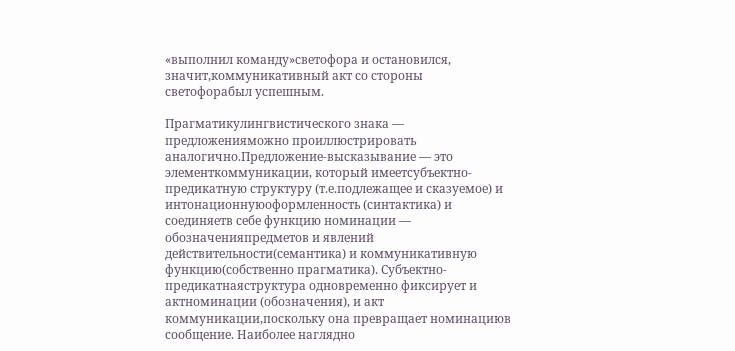«выполнил команду»светофора и остановился, значит,коммуникативный акт со стороны светофорабыл успешным.

Прагматикулингвистического знака — предложенияможно проиллюстрировать аналогично.Предложение-высказывание — это элементкоммуникации, который имеетсубъектно-предикатную структуру (т.е.подлежащее и сказуемое) и интонационнуюоформленность (синтактика) и соединяетв себе функцию номинации — обозначенияпредметов и явлений действительности(семантика) и коммуникативную функцию(собственно прагматика). Субъектно-предикатнаяструктура одновременно фиксирует и актноминации (обозначения), и акт коммуникации,поскольку она превращает номинациюв сообщение. Наиболее наглядно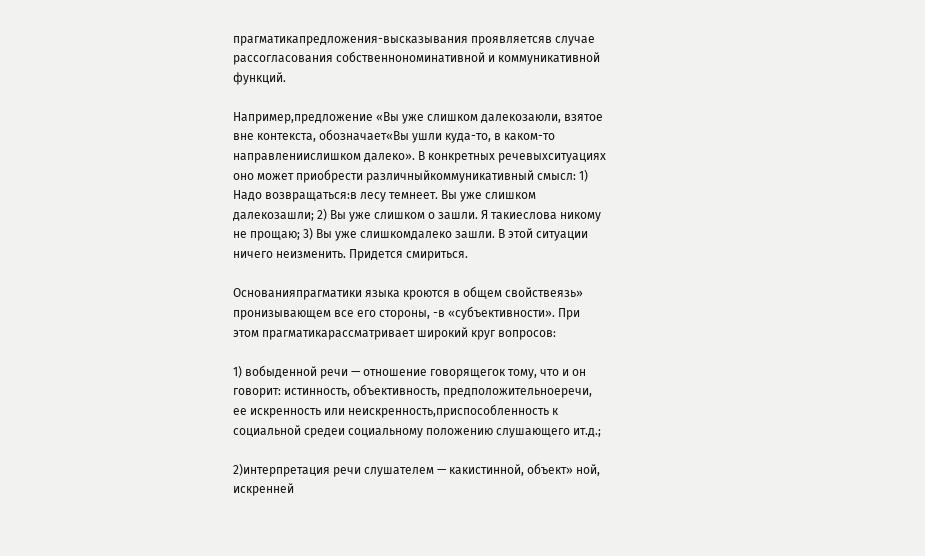прагматикапредложения-высказывания проявляетсяв случае рассогласования собственнономинативной и коммуникативной функций.

Например,предложение «Вы уже слишком далекозаюли, взятое вне контекста, обозначает«Вы ушли куда-то, в каком-то направлениислишком далеко». В конкретных речевыхситуациях оно может приобрести различныйкоммуникативный смысл: 1) Надо возвращаться:в лесу темнеет. Вы уже слишком далекозашли; 2) Вы уже слишком о зашли. Я такиеслова никому не прощаю; 3) Вы уже слишкомдалеко зашли. В этой ситуации ничего неизменить. Придется смириться.

Основанияпрагматики языка кроются в общем свойствеязь» пронизывающем все его стороны, -в «субъективности». При этом прагматикарассматривает широкий круг вопросов:

1) вобыденной речи — отношение говорящегок тому, что и он говорит: истинность, объективность, предположительноеречи, ее искренность или неискренность,приспособленность к социальной средеи социальному положению слушающего ит.д.;

2)интерпретация речи слушателем — какистинной, объект» ной, искренней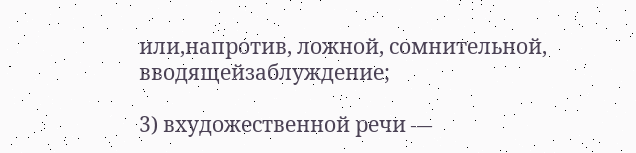или,напротив, ложной, сомнительной, вводящейзаблуждение;

3) вхудожественной речи —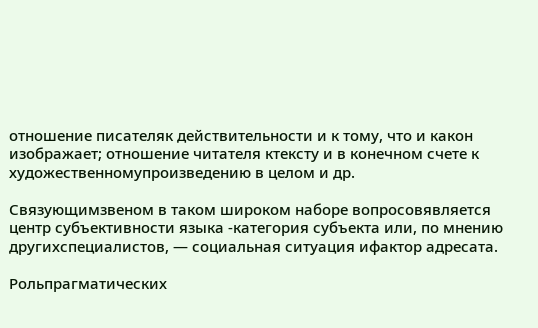отношение писателяк действительности и к тому, что и какон изображает; отношение читателя ктексту и в конечном счете к художественномупроизведению в целом и др.

Связующимзвеном в таком широком наборе вопросовявляется центр субъективности языка -категория субъекта или, по мнению другихспециалистов, — социальная ситуация ифактор адресата.

Рольпрагматических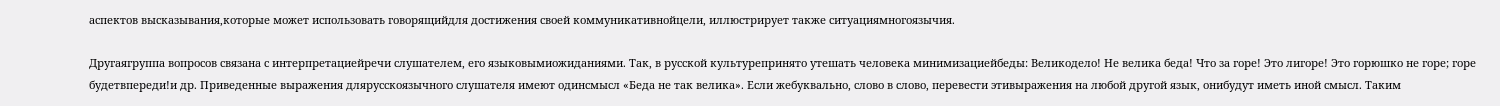аспектов высказывания,которые может использовать говорящийдля достижения своей коммуникативнойцели, иллюстрирует также ситуациямногоязычия.

Другаягруппа вопросов связана с интерпретациейречи слушателем, его языковымиожиданиями. Так, в русской культурепринято утешать человека минимизациейбеды: Великодело! Не велика беда! Что за горе! Это лигоре! Это горюшко не горе; горе будетвпереди!и др. Приведенные выражения длярусскоязычного слушателя имеют одинсмысл «Беда не так велика». Если жебуквально, слово в слово, перевести этивыражения на любой другой язык, онибудут иметь иной смысл. Таким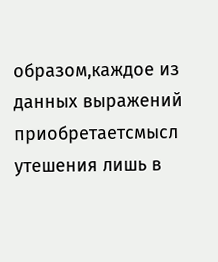образом,каждое из данных выражений приобретаетсмысл утешения лишь в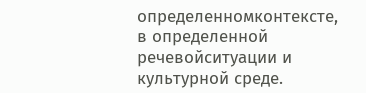определенномконтексте, в определенной речевойситуации и культурной среде.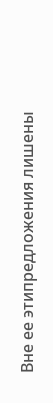Вне ее этипредложения лишены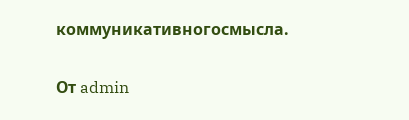коммуникативногосмысла.

От admin